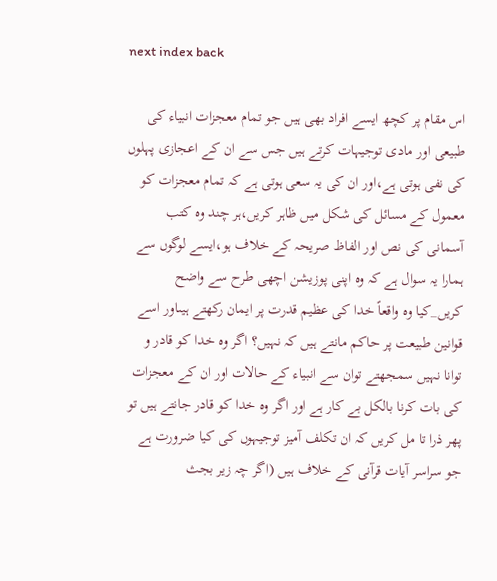next index back

اس مقام پر كچھ ايسے افراد بھى ہيں جو تمام معجزات انبياء كى طبيعى اور مادى توجيہات كرتے ہيں جس سے ان كے اعجازى پہلوں كى نفى ہوتى ہے،اور ان كى يہ سعى ہوتى ہے كہ تمام معجزات كو معمول كے مسائل كى شكل ميں ظاہر كريں،ہر چند وہ كتب آسمانى كى نص اور الفاظ صريحہ كے خلاف ہو،ايسے لوگوں سے ہمارا يہ سوال ہے كہ وہ اپنى پوزيشن اچھى طرح سے واضح كريں_كيا وہ واقعاً خدا كى عظيم قدرت پر ايمان ركھتے ہيںاور اسے قوانين طبيعت پر حاكم مانتے ہيں كہ نہيں؟ اگر وہ خدا كو قادر و توانا نہيں سمجھتے توان سے انبياء كے حالات اور ان كے معجزات كى بات كرنا بالكل بے كار ہے اور اگر وہ خدا كو قادر جانتے ہيں تو پھر ذرا تا مل كريں كہ ان تكلف آميز توجيہوں كى كيا ضرورت ہے جو سراسر آيات قرآنى كے خلاف ہيں (اگر چہ زير بجث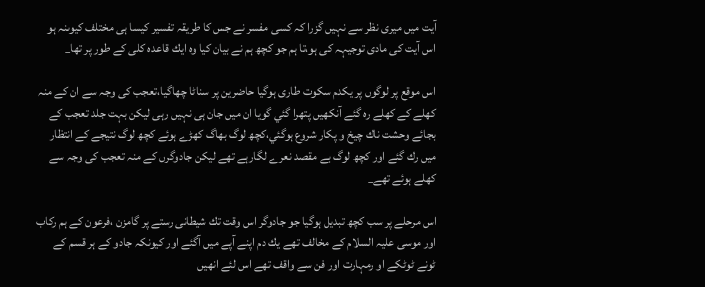آيت ميں ميرى نظر سے نہيں گزرا كہ كسى مفسر نے جس كا طريقہ تفسير كيسا ہى مختلف كيوںنہ ہو اس آيت كى مادى توجيہہ كى ہو،تا ہم جو كچھ ہم نے بيان كيا وہ ايك قاعدہ كلى كے طور پر تھا_

اس موقع پر لوگوں پر يكدم سكوت طارى ہوگيا حاضرين پر سناٹا چھاگيا،تعجب كى وجہ سے ان كے منہ كھلے كے كھلے رہ گئے آنكھيں پتھرا گئي گويا ان ميں جان ہى نہيں رہى ليكن بہت جلد تعجب كے بجائے وحشت ناك چيخ و پكار شروع ہوگئي،كچھ لوگ بھاگ كھڑے ہوئے كچھ لوگ نتيجے كے انتظار ميں رك گئے اور كچھ لوگ بے مقصد نعرے لگارہے تھے ليكن جادوگرں كے منہ تعجب كى وجہ سے كھلے ہوئے تھے_

اس مرحلے پر سب كچھ تبديل ہوگيا جو جادوگر اس وقت تك شيطانى رستے پر گامزن ،فرعون كے ہم ركاب اور موسى عليہ السلام كے مخالف تھے يك دم اپنے آپے ميں آگئے اور كيونكہ جادو كے ہر قسم كے ٹونے ٹوٹكے او رمہارت اور فن سے واقف تھے اس لئے انھيں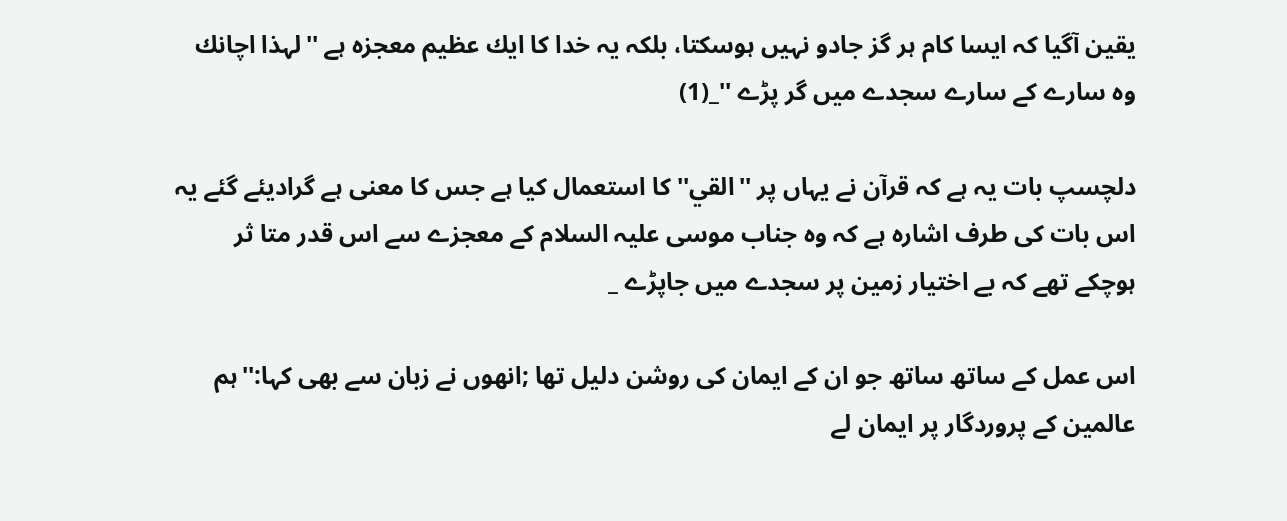يقين آگيا كہ ايسا كام ہر گز جادو نہيں ہوسكتا، بلكہ يہ خدا كا ايك عظيم معجزہ ہے ''لہذا اچانك وہ سارے كے سارے سجدے ميں گر پڑے ''_(1)

دلچسپ بات يہ ہے كہ قرآن نے يہاں پر ''القي''كا استعمال كيا ہے جس كا معنى ہے گراديئے گئے يہ اس بات كى طرف اشارہ ہے كہ وہ جناب موسى عليہ السلام كے معجزے سے اس قدر متا ثر ہوچكے تھے كہ بے اختيار زمين پر سجدے ميں جاپڑے _

اس عمل كے ساتھ ساتھ جو ان كے ايمان كى روشن دليل تھا ;انھوں نے زبان سے بھى كہا:''ہم عالمين كے پروردگار پر ايمان لے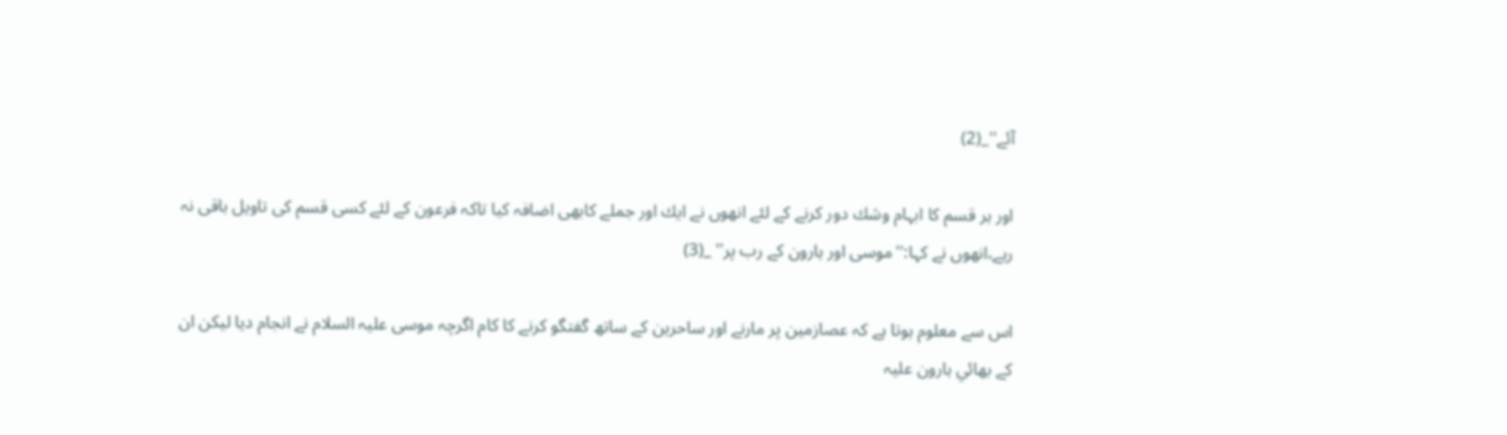آئے''_(2)

اور ہر قسم كا ابہام وشك دور كرنے كے لئے انھوں نے ايك اور جملے كابھى اضافہ كيا تاكہ فرعون كے لئے كسى قسم كى تاويل باقى نہ رہے،انھوں نے كہا:''موسى اور ہارون كے رب پر'' _(3)

اس سے معلوم ہوتا ہے كہ عصازمين پر مارنے اور ساحرين كے ساتھ گفتگو كرنے كا كام اگرچہ موسى عليہ السلام نے انجام ديا ليكن ان كے بھائي ہارون عليہ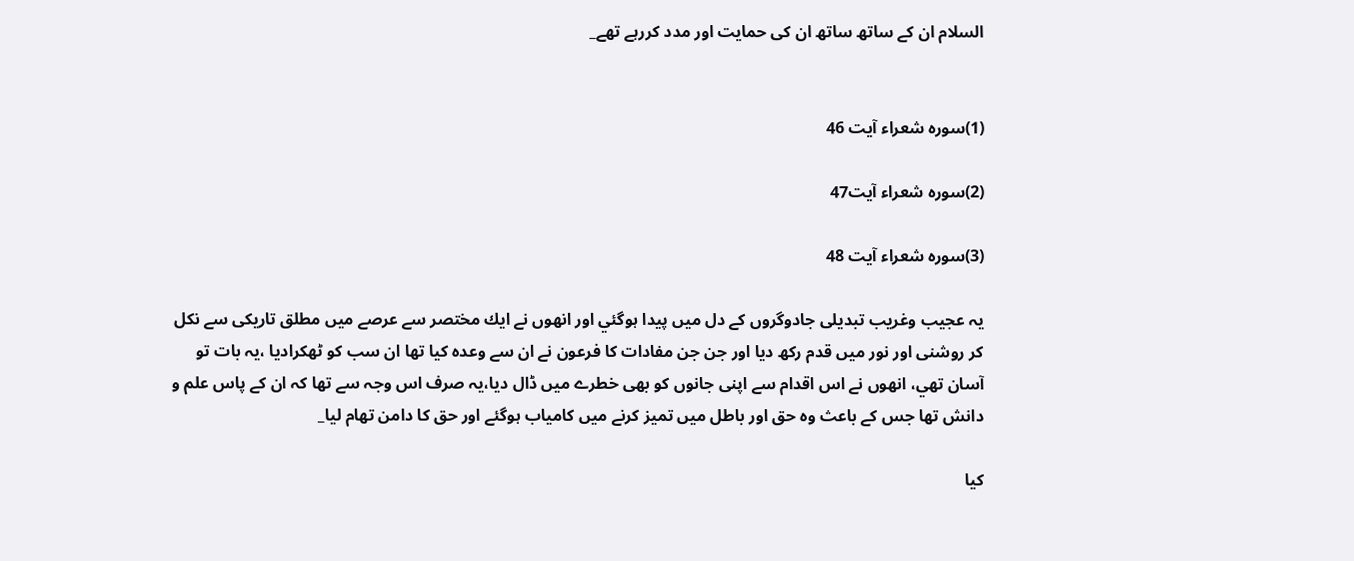السلام ان كے ساتھ ساتھ ان كى حمايت اور مدد كررہے تھے_


(1)سورہ شعراء آيت 46

(2)سورہ شعراء آيت47

(3)سورہ شعراء آيت 48

يہ عجيب وغريب تبديلى جادوگروں كے دل ميں پيدا ہوگئي اور انھوں نے ايك مختصر سے عرصے ميں مطلق تاريكى سے نكل كر روشنى اور نور ميں قدم ركھ ديا اور جن جن مفادات كا فرعون نے ان سے وعدہ كيا تھا ان سب كو ٹھكراديا ،يہ بات تو آسان تھي، انھوں نے اس اقدام سے اپنى جانوں كو بھى خطرے ميں ڈال ديا،يہ صرف اس وجہ سے تھا كہ ان كے پاس علم و دانش تھا جس كے باعث وہ حق اور باطل ميں تميز كرنے ميں كامياب ہوگئے اور حق كا دامن تھام ليا_

كيا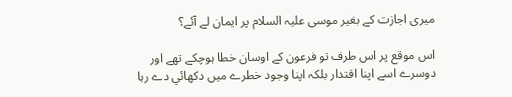ميرى اجازت كے بغير موسى عليہ السلام پر ايمان لے آئے؟

اس موقع پر اس طرف تو فرعون كے اوسان خطا ہوچكے تھے اور دوسرے اسے اپنا اقتدار بلكہ اپنا وجود خطرے ميں دكھائي دے رہا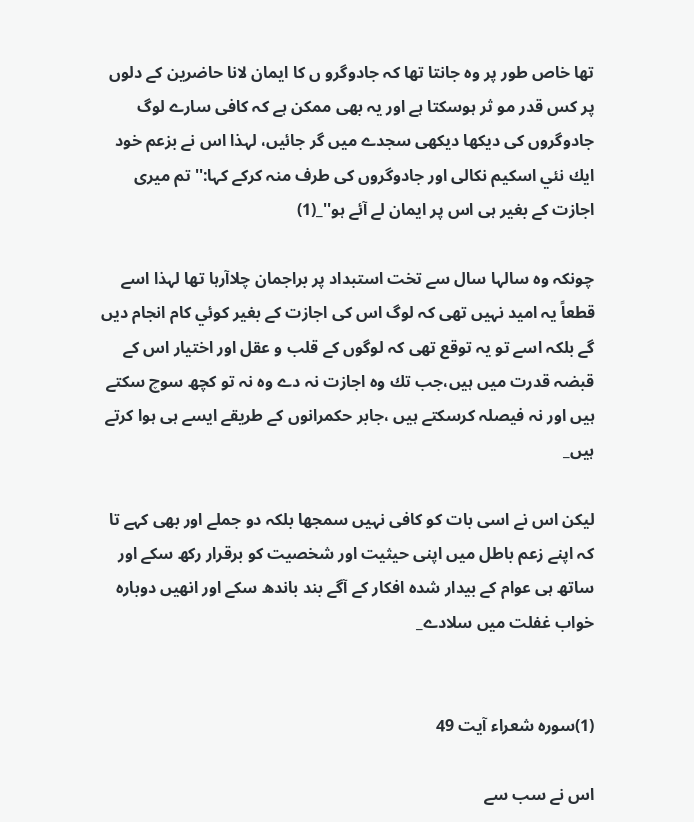تھا خاص طور پر وہ جانتا تھا كہ جادوگرو ں كا ايمان لانا حاضرين كے دلوں پر كس قدر مو ثر ہوسكتا ہے اور يہ بھى ممكن ہے كہ كافى سارے لوگ جادوگروں كى ديكھا ديكھى سجدے ميں گر جائيں، لہذا اس نے بزعم خود ايك نئي اسكيم نكالى اور جادوگروں كى طرف منہ كركے كہا:''تم ميرى اجازت كے بغير ہى اس پر ايمان لے آئے ہو''_(1)

چونكہ وہ سالہا سال سے تخت استبداد پر براجمان چلاآرہا تھا لہذا اسے قطعاً يہ اميد نہيں تھى كہ لوگ اس كى اجازت كے بغير كوئي كام انجام ديں گے بلكہ اسے تو يہ توقع تھى كہ لوگوں كے قلب و عقل اور اختيار اس كے قبضہ قدرت ميں ہيں،جب تك وہ اجازت نہ دے وہ نہ تو كچھ سوچ سكتے ہيں اور نہ فيصلہ كرسكتے ہيں ،جابر حكمرانوں كے طريقے ايسے ہى ہوا كرتے ہيں_

ليكن اس نے اسى بات كو كافى نہيں سمجھا بلكہ دو جملے اور بھى كہے تا كہ اپنے زعم باطل ميں اپنى حيثيت اور شخصيت كو برقرار ركھ سكے اور ساتھ ہى عوام كے بيدار شدہ افكار كے آگے بند باندھ سكے اور انھيں دوبارہ خواب غفلت ميں سلادے_


(1)سورہ شعراء آيت 49

اس نے سب سے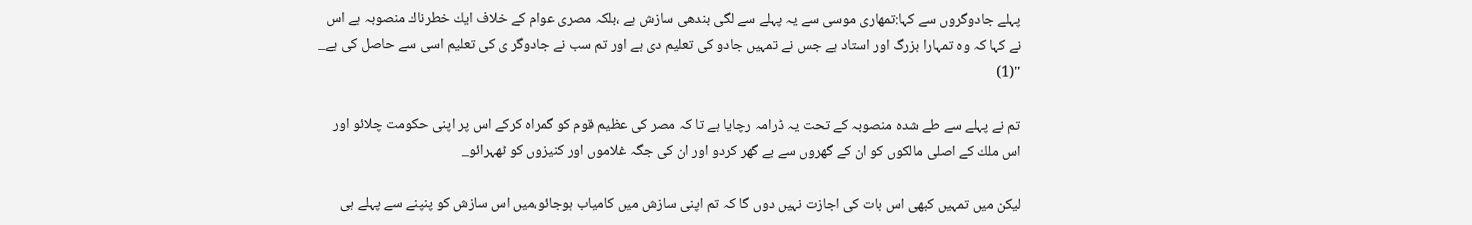پہلے جادوگروں سے كہا:تمھارى موسى سے يہ پہلے سے لگى بندھى سازش ہے ،بلكہ مصرى عوام كے خلاف ايك خطرناك منصوبہ ہے اس نے كہا كہ وہ تمہارا بزرگ اور استاد ہے جس نے تمہيں جادو كى تعليم دى ہے اور تم سب نے جادوگر ى كى تعليم اسى سے حاصل كى ہے_ ''(1)

تم نے پہلے سے طے شدہ منصوبہ كے تحت يہ ڈرامہ رچايا ہے تا كہ مصر كى عظيم قوم كو گمراہ كركے اس پر اپنى حكومت چلائو اور اس ملك كے اصلى مالكوں كو ان كے گھروں سے بے گھر كردو اور ان كى جگہ غلاموں اور كنيزوں كو ٹھہرائو_

ليكن ميں تمہيں كبھى اس بات كى اجازت نہيں دوں گا كہ تم اپنى سازش ميں كامياب ہوجائو،ميں اس سازش كو پنپنے سے پہلے ہى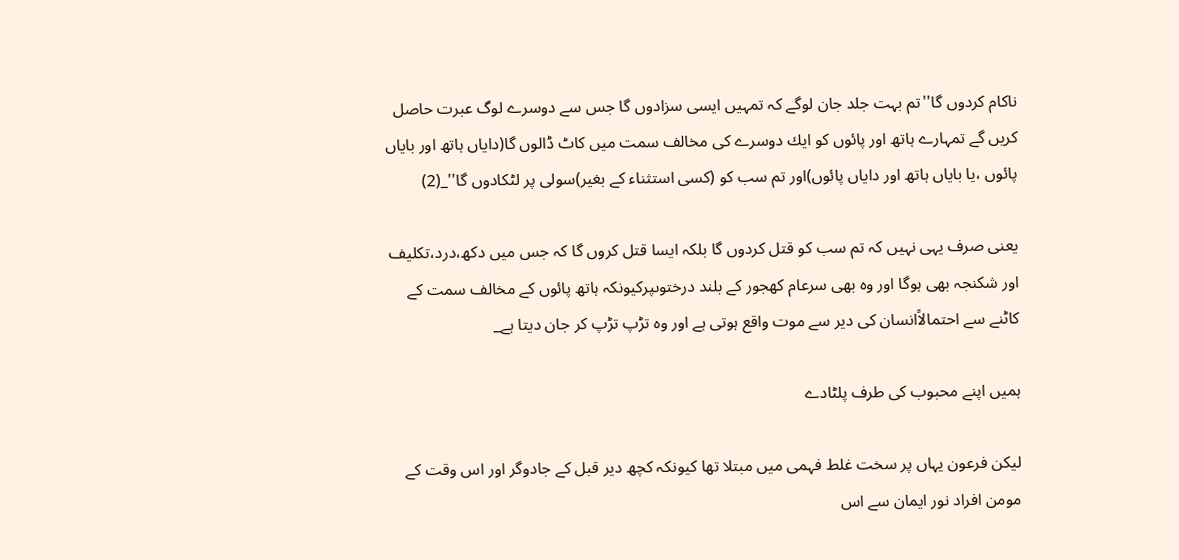ناكام كردوں گا''تم بہت جلد جان لوگے كہ تمہيں ايسى سزادوں گا جس سے دوسرے لوگ عبرت حاصل كريں گے تمہارے ہاتھ اور پائوں كو ايك دوسرے كى مخالف سمت ميں كاٹ ڈالوں گا(داياں ہاتھ اور باياں پائوں ،يا باياں ہاتھ اور داياں پائوں)اور تم سب كو (كسى استثناء كے بغير)سولى پر لٹكادوں گا''_(2)

يعنى صرف يہى نہيں كہ تم سب كو قتل كردوں گا بلكہ ايسا قتل كروں گا كہ جس ميں دكھ،درد،تكليف اور شكنجہ بھى ہوگا اور وہ بھى سرعام كھجور كے بلند درختوںپركيونكہ ہاتھ پائوں كے مخالف سمت كے كاٹنے سے احتمالاًانسان كى دير سے موت واقع ہوتى ہے اور وہ تڑپ تڑپ كر جان ديتا ہے_

ہميں اپنے محبوب كى طرف پلٹادے

ليكن فرعون يہاں پر سخت غلط فہمى ميں مبتلا تھا كيونكہ كچھ دير قبل كے جادوگر اور اس وقت كے مومن افراد نور ايمان سے اس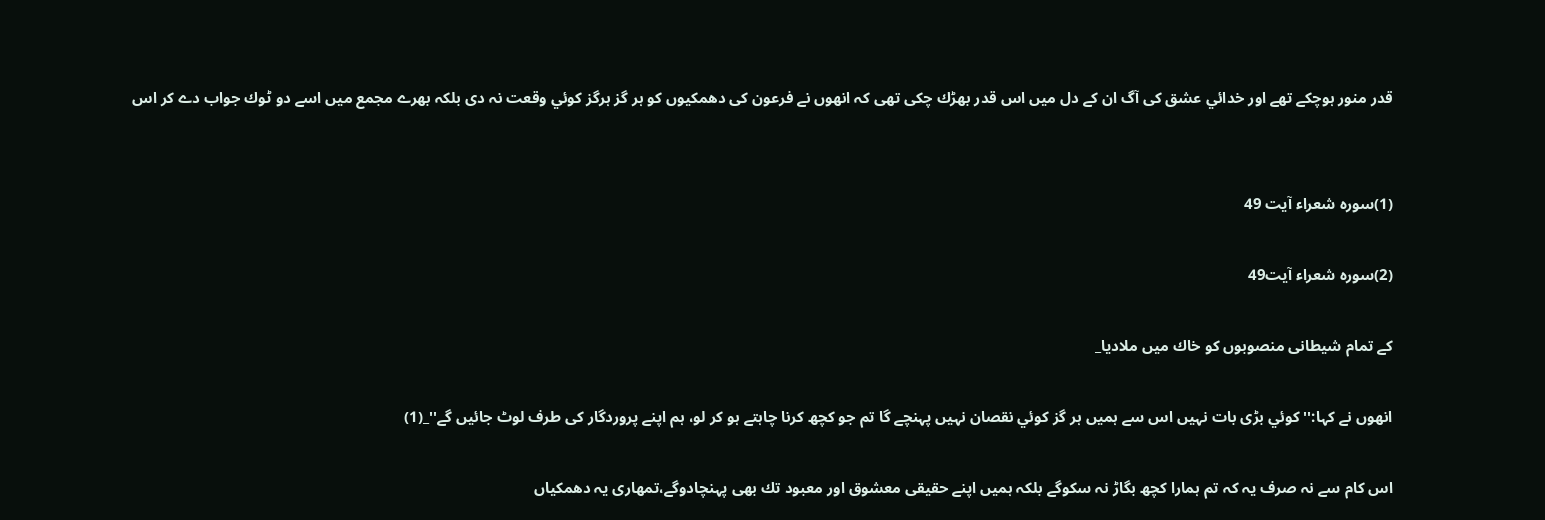قدر منور ہوچكے تھے اور خدائي عشق كى آگ ان كے دل ميں اس قدر بھڑك چكى تھى كہ انھوں نے فرعون كى دھمكيوں كو ہر گز ہرگز كوئي وقعت نہ دى بلكہ بھرے مجمع ميں اسے دو ٹوك جواب دے كر اس


(1)سورہ شعراء آيت 49

(2)سورہ شعراء آيت49

كے تمام شيطانى منصوبوں كو خاك ميں ملاديا_

انھوں نے كہا:''كوئي بڑى بات نہيں اس سے ہميں ہر گز كوئي نقصان نہيں پہنچے گا تم جو كچھ كرنا چاہتے ہو كر لو، ہم اپنے پروردگار كى طرف لوٹ جائيں گے''_(1)

اس كام سے نہ صرف يہ كہ تم ہمارا كچھ بگاڑ نہ سكوگے بلكہ ہميں اپنے حقيقى معشوق اور معبود تك بھى پہنچادوگے،تمھارى يہ دھمكياں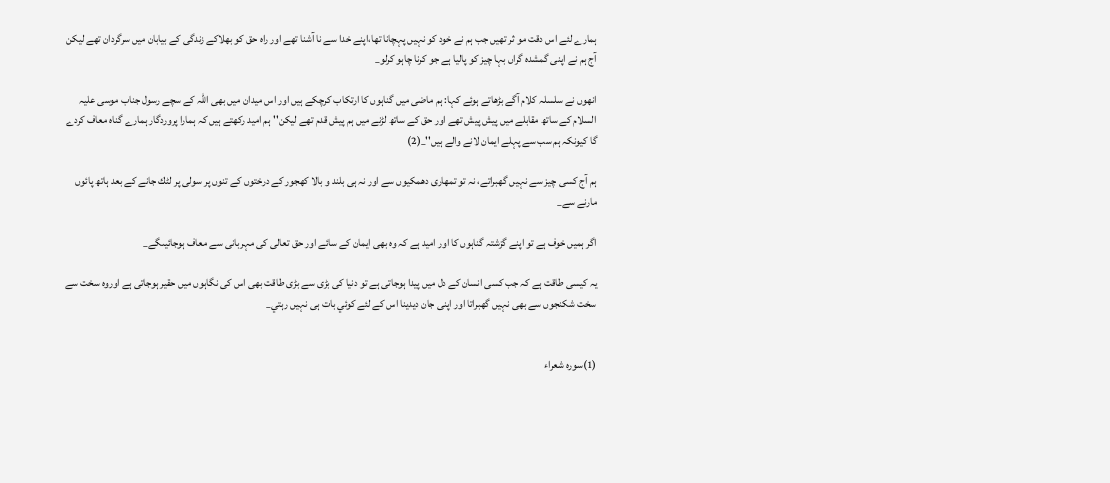ہمارے لئے اس دقت مو ثر تھيں جب ہم نے خود كو نہيں پہچانا تھا،اپنے خدا سے نا آشنا تھے اور راہ حق كو بھلاكے زندگى كے بيابان ميں سرگردان تھے ليكن آج ہم نے اپنى گمشدہ گراں بہا چيز كو پاليا ہے جو كرنا چاہو كرلو_

انھوں نے سلسلہ كلام آگے بڑھاتے ہوئے كہا: ہم ماضى ميں گناہوں كا ارتكاب كرچكے ہيں اور اس ميدان ميں بھى اللہ كے سچے رسول جناب موسى عليہ السلام كے ساتھ مقابلے ميں پيش پيش تھے اور حق كے ساتھ لڑنے ميں ہم پيش قدم تھے ليكن''ہم اميد ركھتے ہيں كہ ہمارا پروردگار ہمارے گناہ معاف كردے گا كيونكہ ہم سب سے پہلے ايمان لانے والے ہيں''_(2)

ہم آج كسى چيز سے نہيں گھبراتے، نہ تو تمھارى دھمكيوں سے اور نہ ہى بلند و بالا كھجور كے درختوں كے تنوں پر سولى پر لٹك جانے كے بعد ہاتھ پائوں مارنے سے_

اگر ہميں خوف ہے تو اپنے گزشتہ گناہوں كا اور اميد ہے كہ وہ بھى ايمان كے سائے اور حق تعالى كى مہربانى سے معاف ہوجائيںگے_

يہ كيسى طاقت ہے كہ جب كسى انسان كے دل ميں پيدا ہوجاتى ہے تو دنيا كى بڑى سے بڑى طاقت بھى اس كى نگاہوں ميں حقير ہوجاتى ہے اوروہ سخت سے سخت شكنجوں سے بھى نہيں گھبراتا اور اپنى جان ديدينا اس كے لئے كوئي بات ہى نہيں رہتي_


(1)سورہ شعراء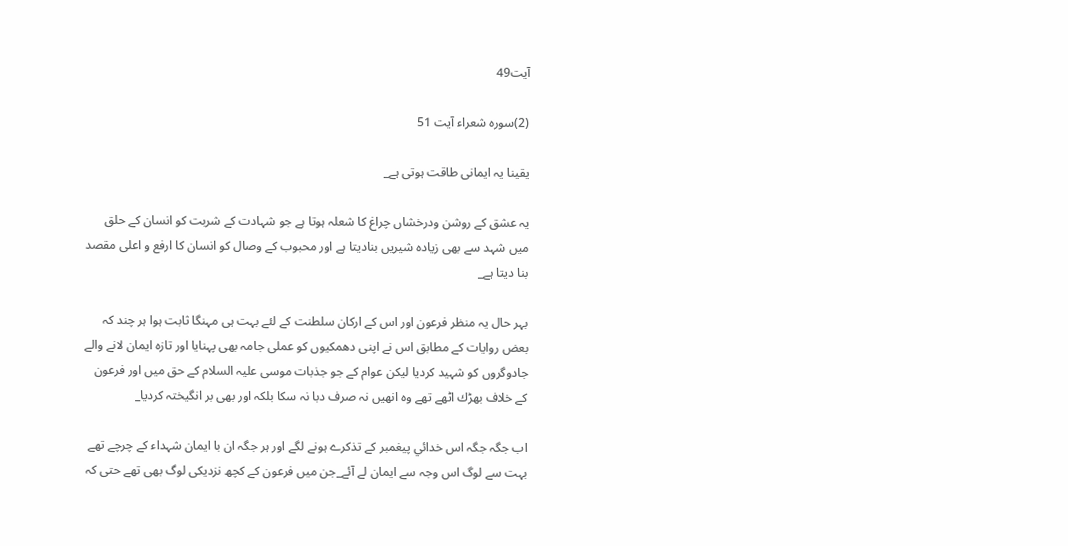آيت49

(2)سورہ شعراء آيت 51

يقينا يہ ايمانى طاقت ہوتى ہے_

يہ عشق كے روشن ودرخشاں چراغ كا شعلہ ہوتا ہے جو شہادت كے شربت كو انسان كے حلق ميں شہد سے بھى زيادہ شيريں بناديتا ہے اور محبوب كے وصال كو انسان كا ارفع و اعلى مقصد بنا ديتا ہے_

بہر حال يہ منظر فرعون اور اس كے اركان سلطنت كے لئے بہت ہى مہنگا ثابت ہوا ہر چند كہ بعض روايات كے مطابق اس نے اپنى دھمكيوں كو عملى جامہ بھى پہنايا اور تازہ ايمان لانے والے جادوگروں كو شہيد كرديا ليكن عوام كے جو جذبات موسى عليہ السلام كے حق ميں اور فرعون كے خلاف بھڑك اٹھے تھے وہ انھيں نہ صرف دبا نہ سكا بلكہ اور بھى بر انگيختہ كرديا_

اب جگہ جگہ اس خدائي پيغمبر كے تذكرے ہونے لگے اور ہر جگہ ان با ايمان شہداء كے چرچے تھے بہت سے لوگ اس وجہ سے ايمان لے آئے_جن ميں فرعون كے كچھ نزديكى لوگ بھى تھے حتى كہ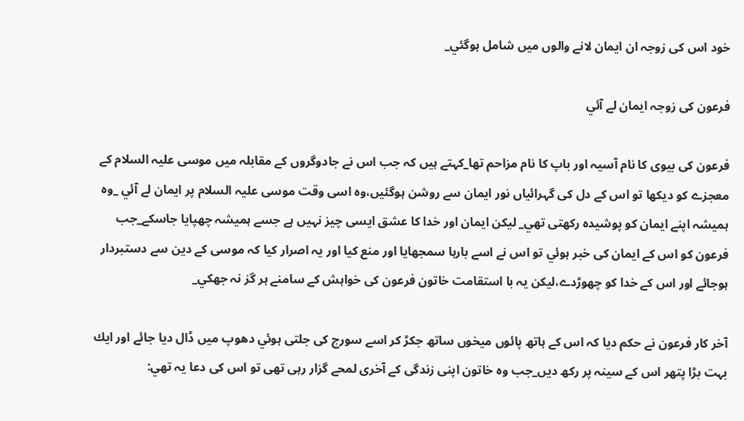خود اس كى زوجہ ان ايمان لانے والوں ميں شامل ہوگئي_

فرعون كى زوجہ ايمان لے آئي

فرعون كى بيوى كا نام آسيہ اور باپ كا نام مزاحم تھا_كہتے ہيں كہ جب اس نے جادوگروں كے مقابلہ ميں موسى عليہ السلام كے معجزے كو ديكھا تو اس كے دل كى گہرائياں نور ايمان سے روشن ہوگئيں،وہ اسى وقت موسى عليہ السلام پر ايمان لے آئي _وہ ہميشہ اپنے ايمان كو پوشيدہ ركھتى تھي_ ليكن ايمان اور خدا كا عشق ايسى چيز نہيں ہے جسے ہميشہ چھپايا جاسكے_جب فرعون كو اس كے ايمان كى خبر ہوئي تو اس نے اسے بارہا سمجھايا اور منع كيا اور يہ اصرار كيا كہ موسى كے دين سے دستبردار ہوجائے اور اس كے خدا كو چھوڑدے،ليكن يہ با استقامت خاتون فرعون كى خواہش كے سامنے ہر گز نہ جھكي_

آخر كار فرعون نے حكم ديا كہ اس كے ہاتھ پائوں ميخوں ساتھ جكڑ كر اسے سورج كى جلتى ہوئي دھوپ ميں ڈال ديا جائے اور ايك بہت بڑا پتھر اس كے سينہ پر ركھ ديں_جب وہ خاتون اپنى زندگى كے آخرى لمحے گزار رہى تھى تو اس كى دعا يہ تھي: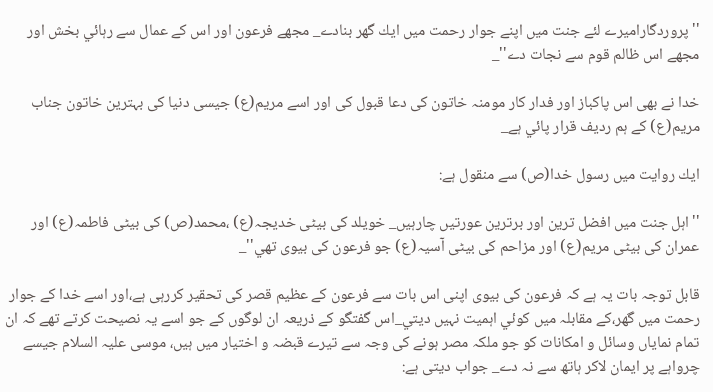''پروردگاراميرے لئے جنت ميں اپنے جوار رحمت ميں ايك گھر بنادے_ مجھے فرعون اور اس كے عمال سے رہائي بخش اور مجھے اس ظالم قوم سے نجات دے''_

خدا نے بھى اس پاكباز اور فدار كار مومنہ خاتون كى دعا قبول كى اور اسے مريم(ع) جيسى دنيا كى بہترين خاتون جناب مريم(ع) كے ہم رديف قرار پائي ہے_

ايك روايت ميں رسول خدا(ص) سے منقول ہے:

''اہل جنت ميں افضل ترين اور برترين عورتيں چارہيں_ خويلد كى بيٹى خديجہ(ع) ،محمد(ص) كى بيٹى فاطمہ(ع) اور عمران كى بيٹى مريم(ع) اور مزاحم كى بيٹى آسيہ(ع) جو فرعون كى بيوى تھي''_

قابل توجہ بات يہ ہے كہ فرعون كى بيوى اپنى اس بات سے فرعون كے عظيم قصر كى تحقير كررہى ہے،اور اسے خدا كے جوار رحمت ميں گھر،كے مقابلہ ميں كوئي اہميت نہيں ديتي_اس گفتگو كے ذريعہ ان لوگوں كے جو اسے يہ نصيحت كرتے تھے كہ ان تمام نماياں وسائل و امكانات كو جو ملكہ مصر ہونے كى وجہ سے تيرے قبضہ و اختيار ميں ہيں، موسى عليہ السلام جيسے چرواہے پر ايمان لاكر ہاتھ سے نہ دے_ جواب ديتى ہے: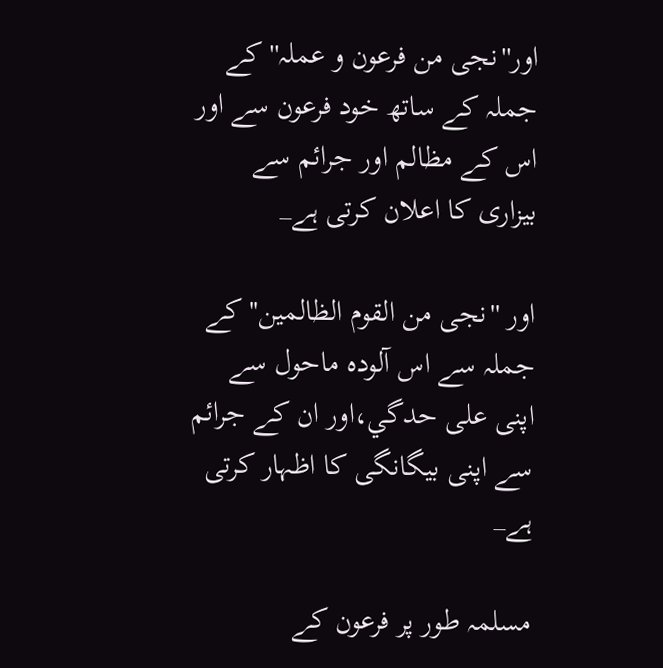اور''نجى من فرعون و عملہ'' كے جملہ كے ساتھ خود فرعون سے اور اس كے مظالم اور جرائم سے بيزارى كا اعلان كرتى ہے_

اور ''نجى من القوم الظالمين''كے جملہ سے اس آلودہ ماحول سے اپنى على حدگي،اور ان كے جرائم سے اپنى بيگانگى كا اظہار كرتى ہے_

مسلمہ طور پر فرعون كے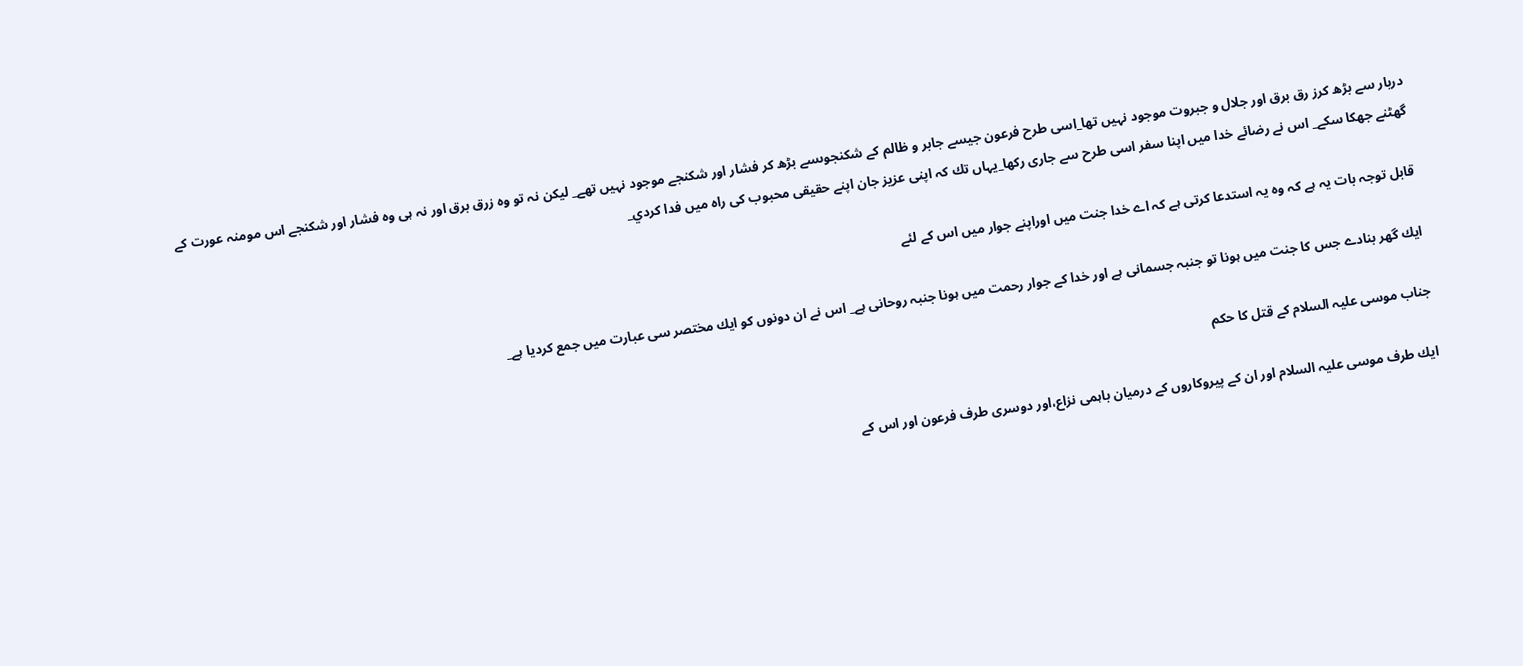دربار سے بڑھ كرز رق برق اور جلال و جبروت موجود نہيں تھا_اسى طرح فرعون جيسے جابر و ظالم كے شكنجوںسے بڑھ كر فشار اور شكنجے موجود نہيں تھے_ ليكن نہ تو وہ زرق برق اور نہ ہى وہ فشار اور شكنجے اس مومنہ عورت كے گھٹنے جھكا سكے_ اس نے رضائے خدا ميں اپنا سفر اسى طرح سے جارى ركھا_يہاں تك كہ اپنى عزيز جان اپنے حقيقى محبوب كى راہ ميں فدا كردي_

قابل توجہ بات يہ ہے كہ وہ يہ استدعا كرتى ہے كہ اے خدا جنت ميں اوراپنے جوار ميں اس كے لئے

ايك گھر بنادے جس كا جنت ميں ہونا تو جنبہ جسمانى ہے اور خدا كے جوار رحمت ميں ہونا جنبہ روحانى ہے_ اس نے ان دونوں كو ايك مختصر سى عبارت ميں جمع كرديا ہے_

جناب موسى عليہ السلام كے قتل كا حكم

ايك طرف موسى عليہ السلام اور ان كے پيروكاروں كے درميان باہمى نزاع،اور دوسرى طرف فرعون اور اس كے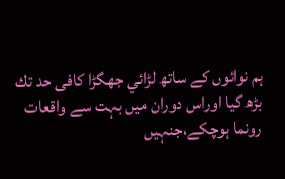ہم نوائوں كے ساتھ لڑائي جھگڑا كافى حد تك بڑھ گيا اوراس دوران ميں بہت سے واقعات رونما ہوچكے،جنہيں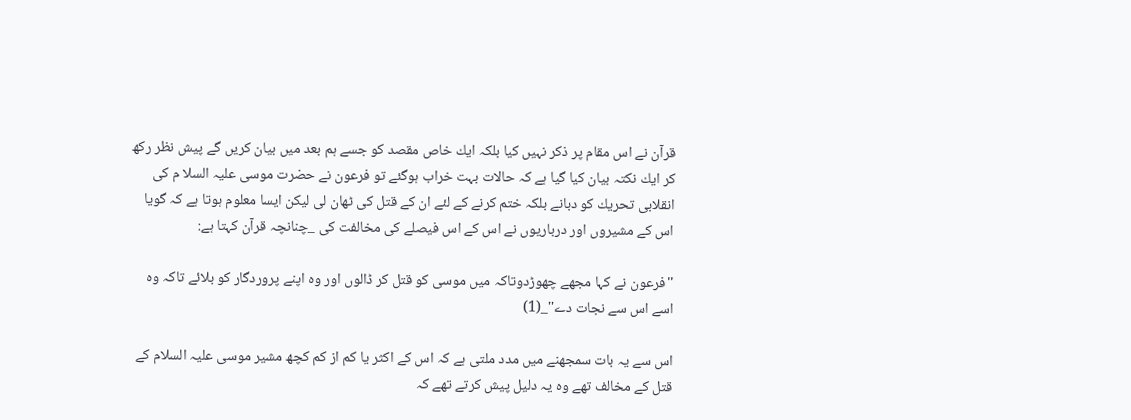قرآن نے اس مقام پر ذكر نہيں كيا بلكہ ايك خاص مقصد كو جسے ہم بعد ميں بيان كريں گے پيش نظر ركھ كر ايك نكتہ بيان كيا گيا ہے كہ حالات بہت خراب ہوگئے تو فرعون نے حضرت موسى عليہ السلا م كى انقلابى تحريك كو دبانے بلكہ ختم كرنے كے لئے ان كے قتل كى ٹھان لى ليكن ايسا معلوم ہوتا ہے كہ گويا اس كے مشيروں اور درباريوں نے اس كے اس فيصلے كى مخالفت كى _چنانچہ قرآن كہتا ہے:

''فرعون نے كہا مجھے چھوڑدوتاكہ ميں موسى كو قتل كر ڈالوں اور وہ اپنے پروردگار كو بلائے تاكہ وہ اسے اس سے نجات دے''_(1)

اس سے يہ بات سمجھنے ميں مدد ملتى ہے كہ اس كے اكثر يا كم از كم كچھ مشير موسى عليہ السلام كے قتل كے مخالف تھے وہ يہ دليل پيش كرتے تھے كہ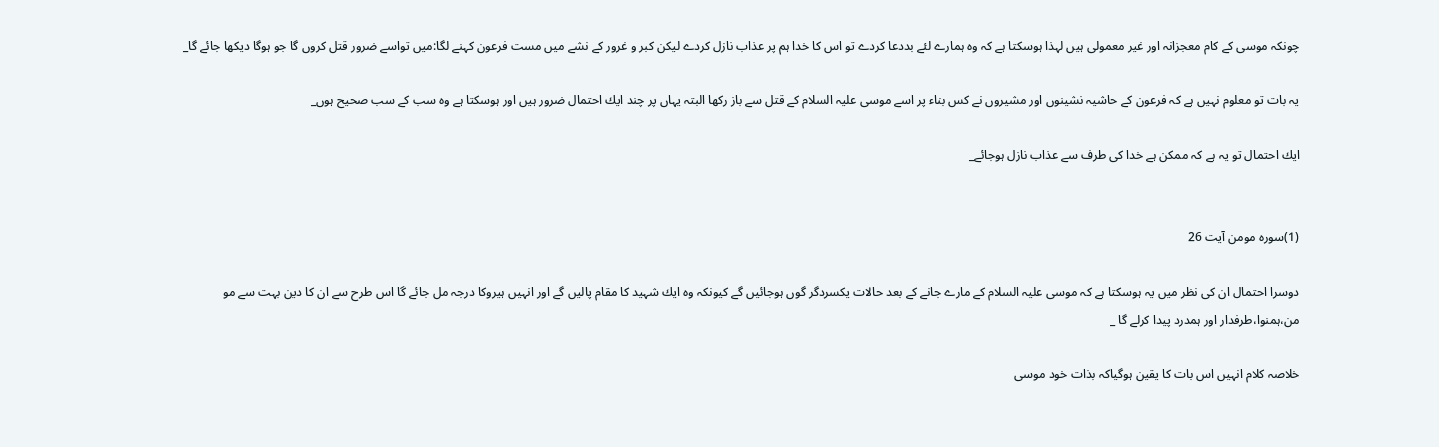چونكہ موسى كے كام معجزانہ اور غير معمولى ہيں لہذا ہوسكتا ہے كہ وہ ہمارے لئے بددعا كردے تو اس كا خدا ہم پر عذاب نازل كردے ليكن كبر و غرور كے نشے ميں مست فرعون كہنے لگا:ميں تواسے ضرور قتل كروں گا جو ہوگا ديكھا جائے گا_

يہ بات تو معلوم نہيں ہے كہ فرعون كے حاشيہ نشينوں اور مشيروں نے كس بناء پر اسے موسى عليہ السلام كے قتل سے باز ركھا البتہ يہاں پر چند ايك احتمال ضرور ہيں اور ہوسكتا ہے وہ سب كے سب صحيح ہوں_

ايك احتمال تو يہ ہے كہ ممكن ہے خدا كى طرف سے عذاب نازل ہوجائے_


(1)سورہ مومن آيت 26

دوسرا احتمال ان كى نظر ميں يہ ہوسكتا ہے كہ موسى عليہ السلام كے مارے جانے كے بعد حالات يكسردگر گوں ہوجائيں گے كيونكہ وہ ايك شہيد كا مقام پاليں گے اور انہيں ہيروكا درجہ مل جائے گا اس طرح سے ان كا دين بہت سے مو من،ہمنوا،طرفدار اور ہمدرد پيدا كرلے گا _

خلاصہ كلام انہيں اس بات كا يقين ہوگياكہ بذات خود موسى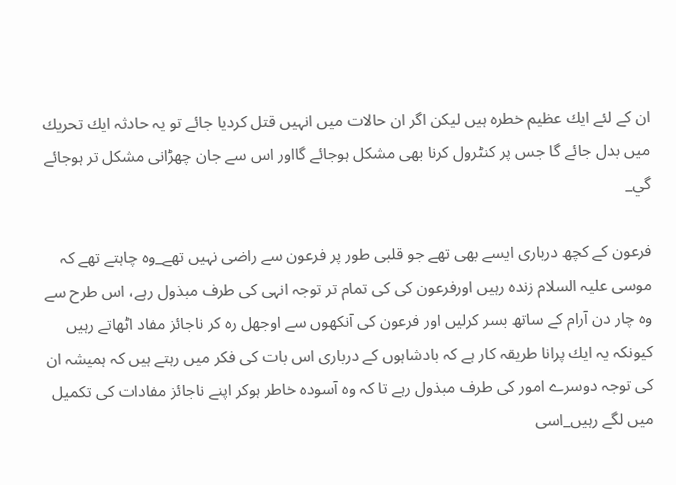ان كے لئے ايك عظيم خطرہ ہيں ليكن اگر ان حالات ميں انہيں قتل كرديا جائے تو يہ حادثہ ايك تحريك ميں بدل جائے گا جس پر كنٹرول كرنا بھى مشكل ہوجائے گااور اس سے جان چھڑانى مشكل تر ہوجائے گي_

فرعون كے كچھ دربارى ايسے بھى تھے جو قلبى طور پر فرعون سے راضى نہيں تھے_وہ چاہتے تھے كہ موسى عليہ السلام زندہ رہيں اورفرعون كى كى تمام تر توجہ انہى كى طرف مبذول رہے، اس طرح سے وہ چار دن آرام كے ساتھ بسر كرليں اور فرعون كى آنكھوں سے اوجھل رہ كر ناجائز مفاد اٹھاتے رہيں كيونكہ يہ ايك پرانا طريقہ كار ہے كہ بادشاہوں كے دربارى اس بات كى فكر ميں رہتے ہيں كہ ہميشہ ان كى توجہ دوسرے امور كى طرف مبذول رہے تا كہ وہ آسودہ خاطر ہوكر اپنے ناجائز مفادات كى تكميل ميں لگے رہيں_اسى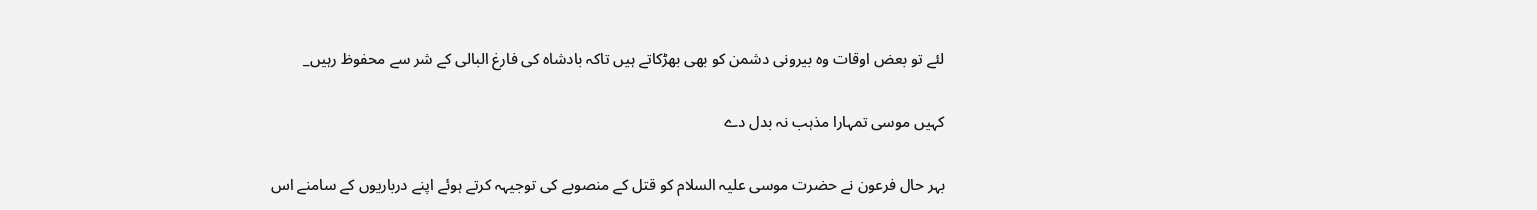لئے تو بعض اوقات وہ بيرونى دشمن كو بھى بھڑكاتے ہيں تاكہ بادشاہ كى فارغ البالى كے شر سے محفوظ رہيں_

كہيں موسى تمہارا مذہب نہ بدل دے

بہر حال فرعون نے حضرت موسى عليہ السلام كو قتل كے منصوبے كى توجيہہ كرتے ہوئے اپنے درباريوں كے سامنے اس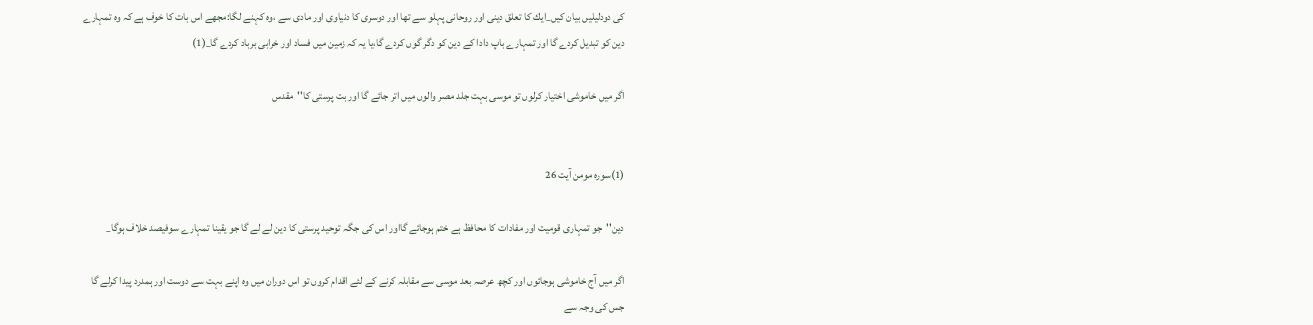كى دودليليں بيان كيں_ايك كا تعلق دينى اور روحانى پہلو سے تھا اور دوسرى كا دنياوى اور مادى سے ،وہ كہنے لگا:مجھے اس بات كا خوف ہے كہ وہ تمہارے دين كو تبديل كردے گا اور تمہارے باپ دادا كے دين كو دگر گوں كردے گا،يا يہ كہ زمين ميں فساد اور خرابى برباد كردے گا_(1)

اگر ميں خاموشى اختيار كرلوں تو موسى بہت جلد مصر والوں ميں اتر جائے گا اور بت پرستى كا''مقدس


(1)سورہ مومن آيت 26

دين''جو تمہارى قوميت اور مفادات كا محافظ ہے ختم ہوجائے گااور اس كى جگہ توحيد پرستى كا دين لے لے گا جو يقينا تمہارے سوفيصد خلاف ہوگا_

اگر ميں آج خاموشى ہوجائوں اور كچھ عرصہ بعد موسى سے مقابلہ كرنے كے لئے اقدام كروں تو اس دوران ميں وہ اپنے بہت سے دوست اور ہمدرد پيدا كرلے گا جس كى وجہ سے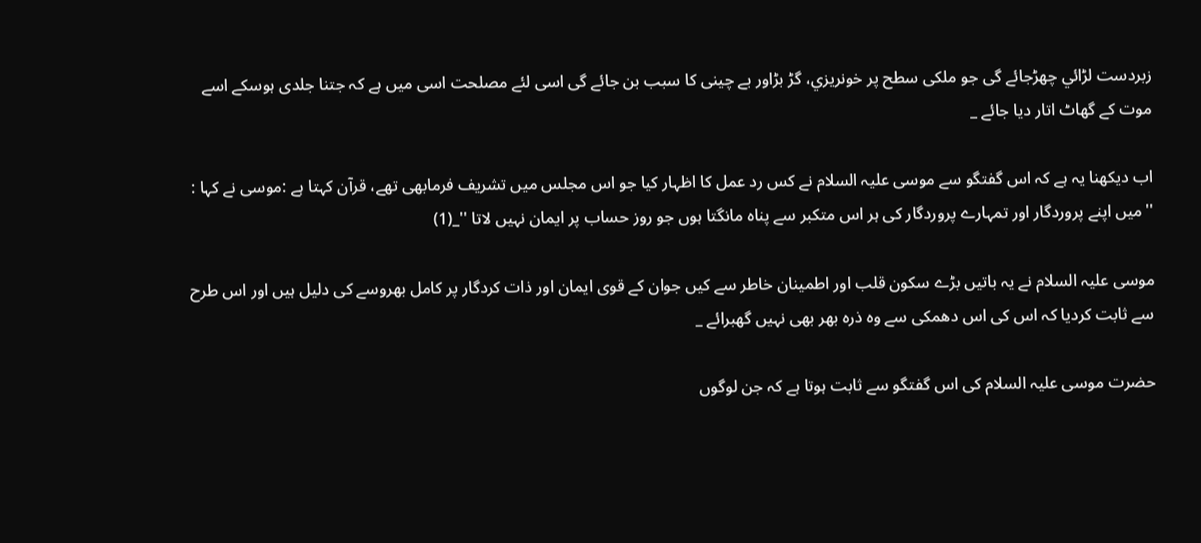زبردست لڑائي چھڑجائے گى جو ملكى سطح پر خونريزي، گڑ بڑاور بے چينى كا سبب بن جائے گى اسى لئے مصلحت اسى ميں ہے كہ جتنا جلدى ہوسكے اسے موت كے گھاٹ اتار ديا جائے _

اب ديكھنا يہ ہے كہ اس گفتگو سے موسى عليہ السلام نے كس رد عمل كا اظہار كيا جو اس مجلس ميں تشريف فرمابھى تھے، قرآن كہتا ہے :موسى نے كہا : ''ميں اپنے پروردگار اور تمہارے پروردگار كى ہر اس متكبر سے پناہ مانگتا ہوں جو روز حساب پر ايمان نہيں لاتا ''_(1)

موسى عليہ السلام نے يہ باتيں بڑے سكون قلب اور اطمينان خاطر سے كيں جوان كے قوى ايمان اور ذات كردگار پر كامل بھروسے كى دليل ہيں اور اس طرح سے ثابت كرديا كہ اس كى اس دھمكى سے وہ ذرہ بھر بھى نہيں گھبرائے _

حضرت موسى عليہ السلام كى اس گفتگو سے ثابت ہوتا ہے كہ جن لوگوں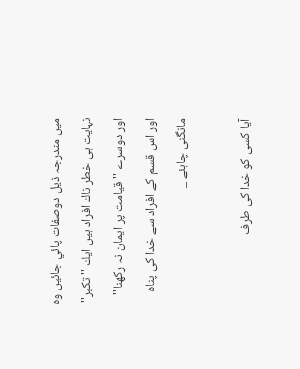ميں مندرجہ ذيل دوصفات پائي جائيں وہ نہايت ہى خطر ناك افراد ہيں ايك '' تكبر'' اور دوسرے '' قيامت پر ايمان نہ ركھنا'' اور اس قسم كے افراد سے خدا كى پناہ مانگنى چاہئے _

آيا كسى كو خدا كى طرف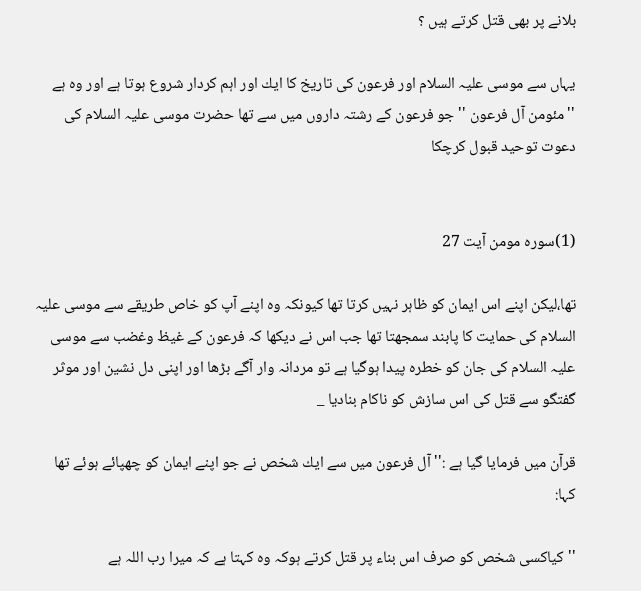بلانے پر بھى قتل كرتے ہيں ؟

يہاں سے موسى عليہ السلام اور فرعون كى تاريخ كا ايك اور اہم كردار شروع ہوتا ہے اور وہ ہے ''مئومن آل فرعون '' جو فرعون كے رشتہ داروں ميں سے تھا حضرت موسى عليہ السلام كى دعوت توحيد قبول كرچكا


(1)سورہ مومن آيت 27

تھا،ليكن اپنے اس ايمان كو ظاہر نہيں كرتا تھا كيونكہ وہ اپنے آپ كو خاص طريقے سے موسى عليہ السلام كى حمايت كا پابند سمجھتا تھا جب اس نے ديكھا كہ فرعون كے غيظ وغضب سے موسى عليہ السلام كى جان كو خطرہ پيدا ہوگيا ہے تو مردانہ وار آگے بڑھا اور اپنى دل نشين اور موثر گفتگو سے قتل كى اس سازش كو ناكام بناديا _

قرآن ميں فرمايا گيا ہے :'' آل فرعون ميں سے ايك شخص نے جو اپنے ايمان كو چھپائے ہوئے تھا كہا:

''كياكسى شخص كو صرف اس بناء پر قتل كرتے ہوكہ وہ كہتا ہے كہ ميرا رب اللہ ہے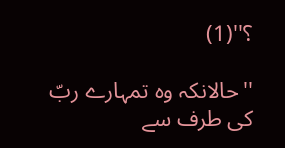؟''(1)

''حالانكہ وہ تمہارے ربّ كى طرف سے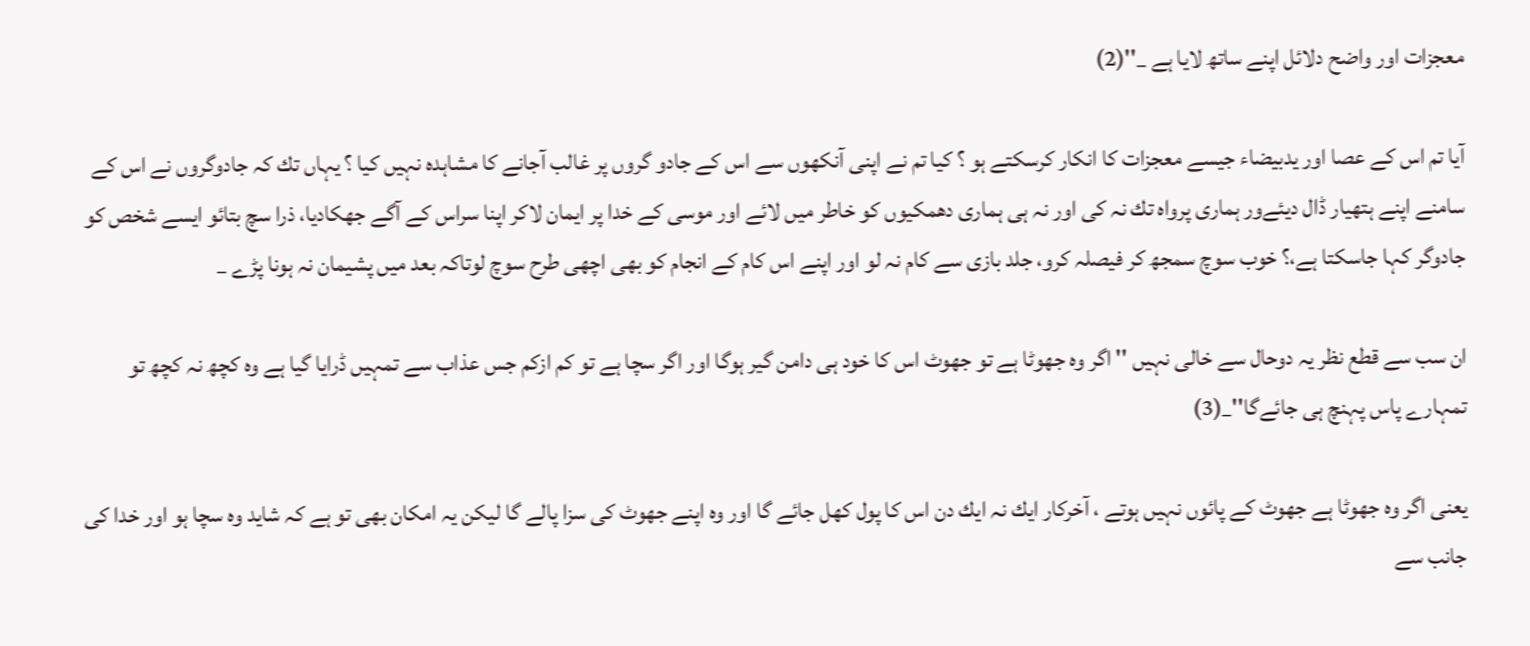معجزات اور واضح دلائل اپنے ساتھ لايا ہے _''(2)

آيا تم اس كے عصا اور يدبيضاء جيسے معجزات كا انكار كرسكتے ہو ؟ كيا تم نے اپنى آنكھوں سے اس كے جادو گروں پر غالب آجانے كا مشاہدہ نہيں كيا ؟ يہاں تك كہ جادوگروں نے اس كے سامنے اپنے ہتھيار ڈال ديئےور ہمارى پرواہ تك نہ كى اور نہ ہى ہمارى دھمكيوں كو خاطر ميں لائے اور موسى كے خدا پر ايمان لاكر اپنا سراس كے آگے جھكاديا، ذرا سچ بتائو ايسے شخص كو جادوگر كہا جاسكتا ہے،؟ خوب سوچ سمجھ كر فيصلہ كرو، جلد بازى سے كام نہ لو اور اپنے اس كام كے انجام كو بھى اچھى طرح سوچ لوتاكہ بعد ميں پشيمان نہ ہونا پڑے _

ان سب سے قطع نظر يہ دوحال سے خالى نہيں '' اگر وہ جھوٹا ہے تو جھوٹ اس كا خود ہى دامن گير ہوگا اور اگر سچا ہے تو كم ازكم جس عذاب سے تمہيں ڈرايا گيا ہے وہ كچھ نہ كچھ تو تمہارے پاس پہنچ ہى جائےگا''_(3)

يعنى اگر وہ جھوٹا ہے جھوٹ كے پائوں نہيں ہوتے ، آخركار ايك نہ ايك دن اس كا پول كھل جائے گا اور وہ اپنے جھوٹ كى سزا پالے گا ليكن يہ امكان بھى تو ہے كہ شايد وہ سچا ہو اور خدا كى جانب سے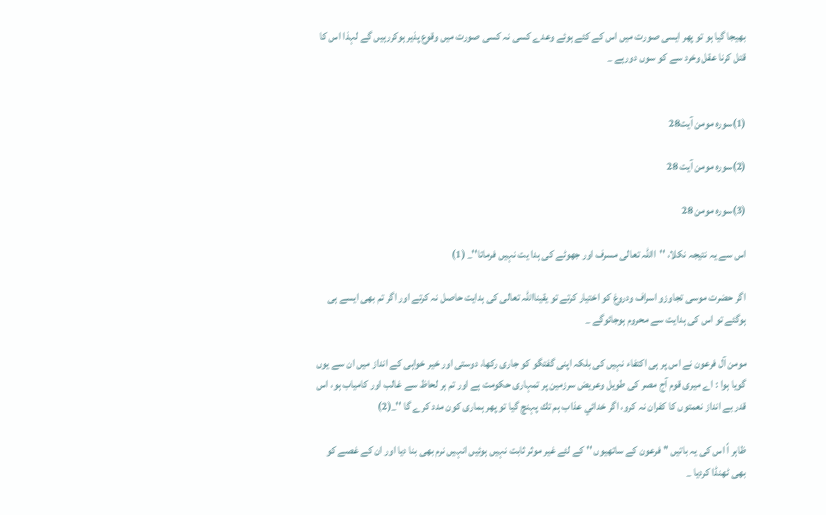بھيجا گيا ہو تو پھر ايسى صورت ميں اس كے كئے ہوئے وعدے كسى نہ كسى صورت ميں وقوع پذير ہوكررہيں گے لہذا اس كا قتل كرنا عقل وخرد سے كو سوں دورہے _


(1)سورہ مومن آيت28

(2)سورہ مومن آيت 28

(3)سورہ مومن 28

اس سے يہ نتيجہ نكلا، ''االلہ تعالى مسرف اور جھوٹے كى ہدا يت نہيں فرماتا''_ (1)

اگر حضرت موسى تجاوزو اسراف ودروغ كو اختيار كرتے تو يقينااللہ تعالى كى ہدايت حاصل نہ كرتے اور اگر تم بھى ايسے ہى ہوگئے تو اس كى ہدايت سے محروم ہوجائوگے _

مومن آل فرعون نے اس پر ہى اكتفاء نہيں كى بلكہ اپنى گفتگو كو جارى ركھا، دوستى اور خير خواہى كے انداز ميں ان سے يوں گويا ہوا : اے ميرى قوم آج مصر كى طويل وعريض سرزمين پر تمہارى حكومت ہے اور تم ہر لحاظ سے غالب اور كامياب ہو، اس قدر بے انداز نعمتوں كا كفران نہ كرو، اگر خدائي عذاب ہم تك پہنچ گيا تو پھر ہمارى كون مدد كرے گا ''_(2)

ظاہر اً اس كى يہ باتيں '' فرعون كے ساتھيوں '' كے لئے غير موثر ثابت نہيں ہوئيں انہيں نرم بھى بنا ديا اور ان كے غصے كو بھى ٹھنڈا كرديا _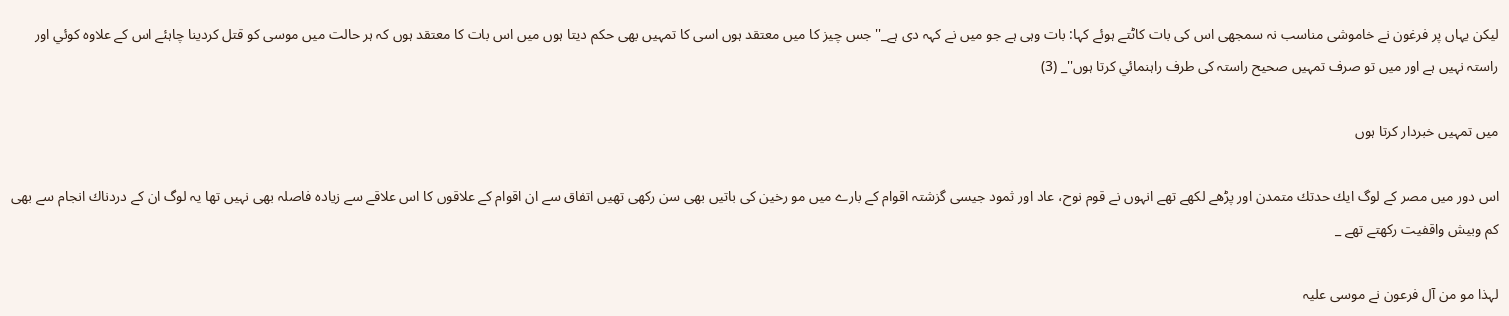ليكن يہاں پر فرغون نے خاموشى مناسب نہ سمجھى اس كى بات كاٹتے ہوئے كہا: بات وہى ہے جو ميں نے كہہ دى ہے_''جس چيز كا ميں معتقد ہوں اسى كا تمہيں بھى حكم ديتا ہوں ميں اس بات كا معتقد ہوں كہ ہر حالت ميں موسى كو قتل كردينا چاہئے اس كے علاوہ كوئي اور راستہ نہيں ہے اور ميں تو صرف تمہيں صحيح راستہ كى طرف راہنمائي كرتا ہوں''_ (3)

ميں تمہيں خبردار كرتا ہوں

اس دور ميں مصر كے لوگ ايك حدتك متمدن اور پڑھے لكھے تھے انہوں نے قوم نوح، عاد اور ثمود جيسى گزشتہ اقوام كے بارے ميں مو رخين كى باتيں بھى سن ركھى تھيں اتفاق سے ان اقوام كے علاقوں كا اس علاقے سے زيادہ فاصلہ بھى نہيں تھا يہ لوگ ان كے دردناك انجام سے بھى كم وبيش واقفيت ركھتے تھے _

لہذا مو من آل فرعون نے موسى عليہ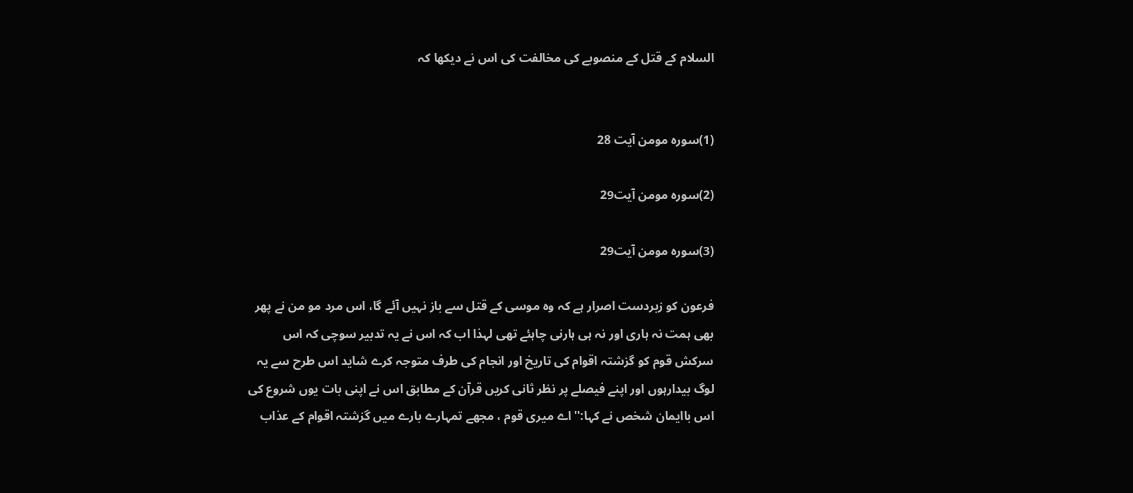السلام كے قتل كے منصوبے كى مخالفت كى اس نے ديكھا كہ


(1)سورہ مومن آيت 28

(2)سورہ مومن آيت29

(3)سورہ مومن آيت29

فرعون كو زبردست اصرار ہے كہ وہ موسى كے قتل سے باز نہيں آئے گا، اس مرد مو من نے پھر بھى ہمت نہ ہارى اور نہ ہى ہارنى چاہئے تھى لہذا اب كہ اس نے يہ تدبير سوچى كہ اس سركش قوم كو گزشتہ اقوام كى تاريخ اور انجام كى طرف متوجہ كرے شايد اس طرح سے يہ لوگ بيدارہوں اور اپنے فيصلے پر نظر ثانى كريں قرآن كے مطابق اس نے اپنى بات يوں شروع كى اس باايمان شخص نے كہا:'' اے ميرى قوم ، مجھے تمہارے بارے ميں گزشتہ اقوام كے عذاب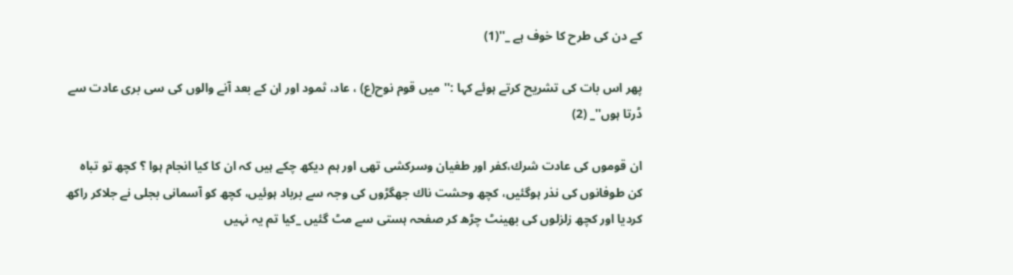كے دن كى طرح كا خوف ہے _''(1)

پھر اس بات كى تشريح كرتے ہوئے كہا :''ميں قوم نوح(ع) ، عاد، ثمود اور ان كے بعد آنے والوں كى سى برى عادت سے ڈرتا ہوں''_ (2)

ان قوموں كى عادت شرك،كفر اور طغيان وسركشى تھى اور ہم ديكھ چكے ہيں كہ ان كا كيا انجام ہوا ؟ كچھ تو تباہ كن طوفانوں كى نذر ہوگئيں، كچھ وحشت ناك جھگڑوں كى وجہ سے برباد ہوئيں، كچھ كو آسمانى بجلى نے جلاكر راكھ كرديا اور كچھ زلزلوں كى بھينٹ چڑھ كر صفحہ ہستى سے مٹ گئيں _كيا تم يہ نہيں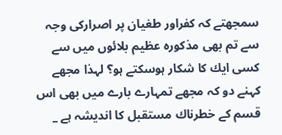سمجھتے كہ كفراور طغيان پر اصراركى وجہ سے تم بھى مذكورہ عظيم بلائوں ميں سے كسى ايك كا شكار ہوسكتے ہو؟ لہذا مجھے كہنے دو كہ مجھے تمہارے بارے ميں بھى اس قسم كے خطرناك مستقبل كا انديشہ ہے _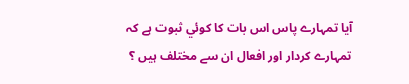آيا تمہارے پاس اس بات كا كوئي ثبوت ہے كہ تمہارے كردار اور افعال ان سے مختلف ہيں ؟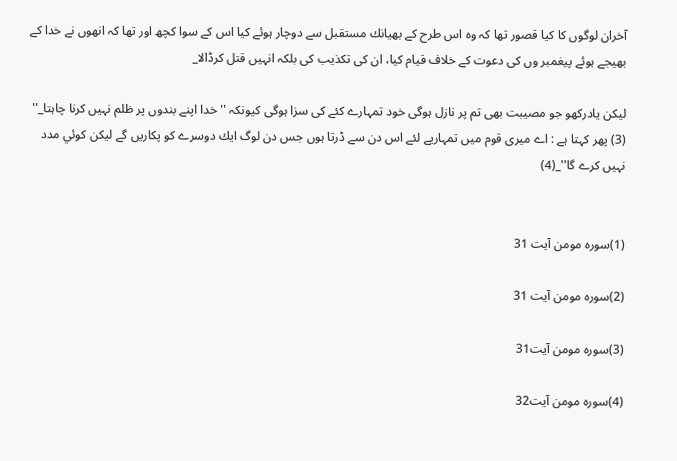آخران لوگوں كا كيا قصور تھا كہ وہ اس طرح كے بھيانك مستقبل سے دوچار ہوئے كيا اس كے سوا كچھ اور تھا كہ انھوں نے خدا كے بھيجے ہوئے پيغمبر وں كى دعوت كے خلاف قيام كيا، ان كى تكذيب كى بلكہ انہيں قتل كرڈالا_

ليكن يادركھو جو مصيبت بھى تم پر نازل ہوگى خود تمہارے كئے كى سزا ہوگى كيونكہ '' خدا اپنے بندوں پر ظلم نہيں كرنا چاہتا_'' (3) پھر كہتا ہے : اے ميرى قوم ميں تمہاريے لئے اس دن سے ڈرتا ہوں جس دن لوگ ايك دوسرے كو پكاريں گے ليكن كوئي مدد نہيں كرے گا''_(4)


(1)سورہ مومن آيت 31

(2)سورہ مومن آيت 31

(3)سورہ مومن آيت31

(4)سورہ مومن آيت32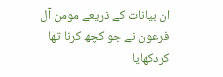ان بيانات كے ذريعے مومن آل فرعون نے جو كچھ كرنا تھا كردكھايا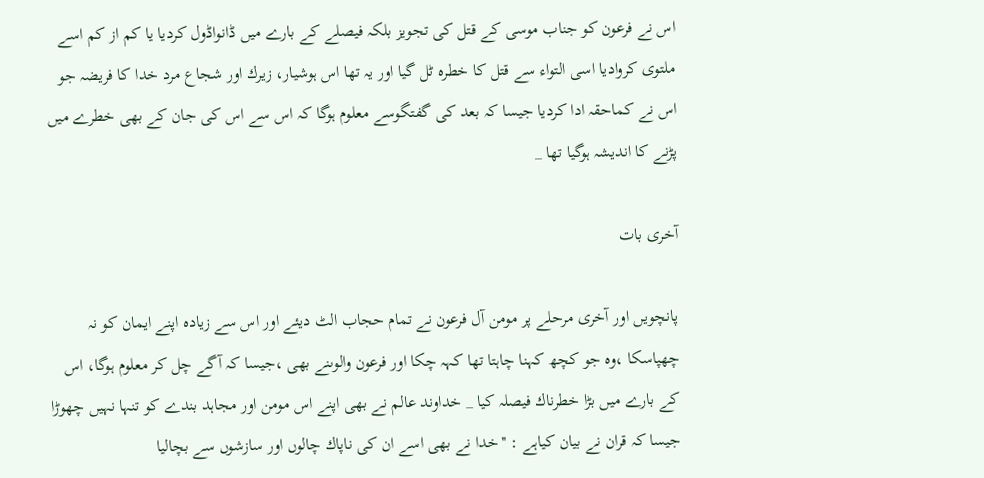اس نے فرعون كو جناب موسى كے قتل كى تجويز بلكہ فيصلے كے بارے ميں ڈانواڈول كرديا يا كم از كم اسے ملتوى كرواديا اسى التواء سے قتل كا خطرہ ٹل گيا اور يہ تھا اس ہوشيار، زيرك اور شجاع مرد خدا كا فريضہ جو اس نے كماحقہ ادا كرديا جيسا كہ بعد كى گفتگوسے معلوم ہوگا كہ اس سے اس كى جان كے بھى خطرے ميں پڑنے كا انديشہ ہوگيا تھا _

آخرى بات

پانچويں اور آخرى مرحلے پر مومن آل فرعون نے تمام حجاب الٹ ديئے اور اس سے زيادہ اپنے ايمان كو نہ چھپاسكا ،وہ جو كچھ كہنا چاہتا تھا كہہ چكا اور فرعون والوںنے بھى ،جيسا كہ آگے چل كر معلوم ہوگا، اس كے بارے ميں بڑا خطرناك فيصلہ كيا _ خداوند عالم نے بھى اپنے اس مومن اور مجاہد بندے كو تنہا نہيں چھوڑا جيسا كہ قران نے بيان كياہے : ''خدا نے بھى اسے ان كى ناپاك چالوں اور سازشوں سے بچاليا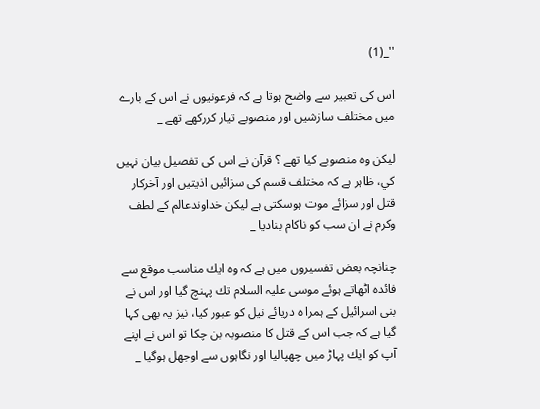''_(1)

اس كى تعبير سے واضح ہوتا ہے كہ فرعونيوں نے اس كے بارے ميں مختلف سازشيں اور منصوبے تيار كرركھے تھے _

ليكن وہ منصوبے كيا تھے ؟ قرآن نے اس كى تفصيل بيان نہيں كي، ظاہر ہے كہ مختلف قسم كى سزائيں اذيتيں اور آخركار قتل اور سزائے موت ہوسكتى ہے ليكن خداوندعالم كے لطف وكرم نے ان سب كو ناكام بناديا _

چنانچہ بعض تفسيروں ميں ہے كہ وہ ايك مناسب موقع سے فائدہ اٹھاتے ہوئے موسى عليہ السلام تك پہنچ گيا اور اس نے بنى اسرائيل كے ہمرا ہ دريائے نيل كو عبور كيا، نيز يہ بھى كہا گيا ہے كہ جب اس كے قتل كا منصوبہ بن چكا تو اس نے اپنے آپ كو ايك پہاڑ ميں چھپاليا اور نگاہوں سے اوجھل ہوگيا _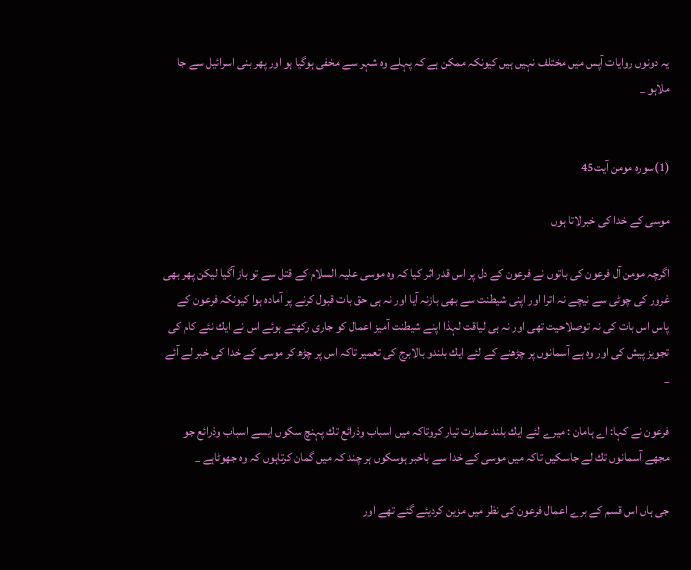يہ دونوں روايات آپس ميں مختلف نہيں ہيں كيونكہ ممكن ہے كہ پہلے وہ شہر سے مخفى ہوگيا ہو اور پھر بنى اسرائيل سے جا ملاہو _


(1)سورہ مومن آيت45

موسى كے خدا كى خبرلاتا ہوں

اگرچہ مومن آل فرعون كى باتوں نے فرعون كے دل پر اس قدر اثر كيا كہ وہ موسى عليہ السلام كے قتل سے تو باز آگيا ليكن پھر بھى غرور كى چوٹى سے نيچے نہ اترا اور اپنى شيطنت سے بھى بازنہ آيا اور نہ ہى حق بات قبول كرنے پر آمادہ ہوا كيونكہ فرعون كے پاس اس بات كى نہ توصلاحيت تھى اور نہ ہى لياقت لہذا اپنے شيطنت آميز اعمال كو جارى ركھتے ہوئے اس نے ايك نئے كام كى تجويز پيش كى اور وہ ہے آسمانوں پر چڑھنے كے لئے ايك بلندو بالابرج كى تعمير تاكہ اس پر چڑھ كر موسى كے خدا كى خبر لے آئے _

فرعون نے كہا: اے ہامان : ميرے لئے ايك بلند عمارت تيار كروتاكہ ميں اسباب وذرائع تك پہنچ سكوں ايسے اسباب وذرائع جو مجھے آسمانوں تك لے جاسكيں تاكہ ميں موسى كے خدا سے باخبر ہوسكوں ہر چند كہ ميں گمان كرتاہوں كہ وہ جھوٹاہے _

جى ہاں اس قسم كے برے اعمال فرعون كى نظر ميں مزين كرديئے گئے تھے اور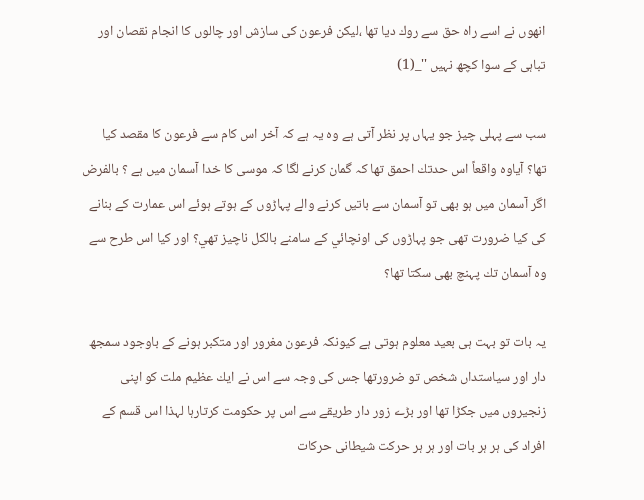انھوں نے اسے راہ حق سے روك ديا تھا ،ليكن فرعون كى سازش اور چالوں كا انجام نقصان اور تباہى كے سوا كچھ نہيں ''_(1)

سب سے پہلى چيز جو يہاں پر نظر آتى ہے وہ يہ ہے كہ آخر اس كام سے فرعون كا مقصد كيا تھا؟ آياوہ واقعاً اس حدتك احمق تھا كہ گمان كرنے لگا كہ موسى كا خدا آسمان ميں ہے ؟ بالفرض اگر آسمان ميں ہو بھى تو آسمان سے باتيں كرنے والے پہاڑوں كے ہوتے ہوئے اس عمارت كے بنانے كى كيا ضرورت تھى جو پہاڑوں كى اونچائي كے سامنے بالكل ناچيز تھي؟ اور كيا اس طرح سے وہ آسمان تك پہنچ بھى سكتا تھا؟

يہ بات تو بہت ہى بعيد معلوم ہوتى ہے كيونكہ فرعون مغرور اور متكبر ہونے كے باوجود سمجھ دار اور سياستداں شخص تو ضرورتھا جس كى وجہ سے اس نے ايك عظيم ملت كو اپنى زنجيروں ميں جكڑا تھا اور بڑے زور دار طريقے سے اس پر حكومت كرتارہا لہذا اس قسم كے افراد كى ہر ہر بات اور ہر ہر حركت شيطانى حركات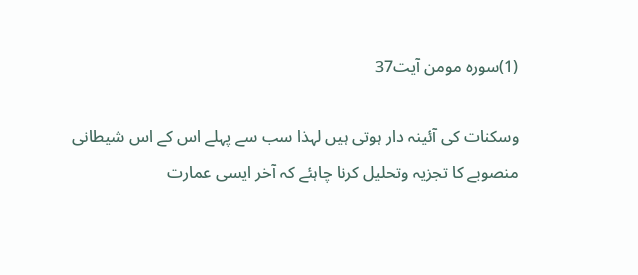(1)سورہ مومن آيت37

وسكنات كى آئينہ دار ہوتى ہيں لہذا سب سے پہلے اس كے اس شيطانى منصوبے كا تجزيہ وتحليل كرنا چاہئے كہ آخر ايسى عمارت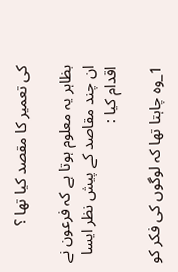كى تعمير كا مقصد كيا تھا ؟

بظاہر يہ معلوم ہوتا ہے كہ فرعون نے ان چند مقاصد كے پيش نظر ايسا اقدام كيا :

1_وہ چاہتا تھا كہ لوگوں كى فكر كو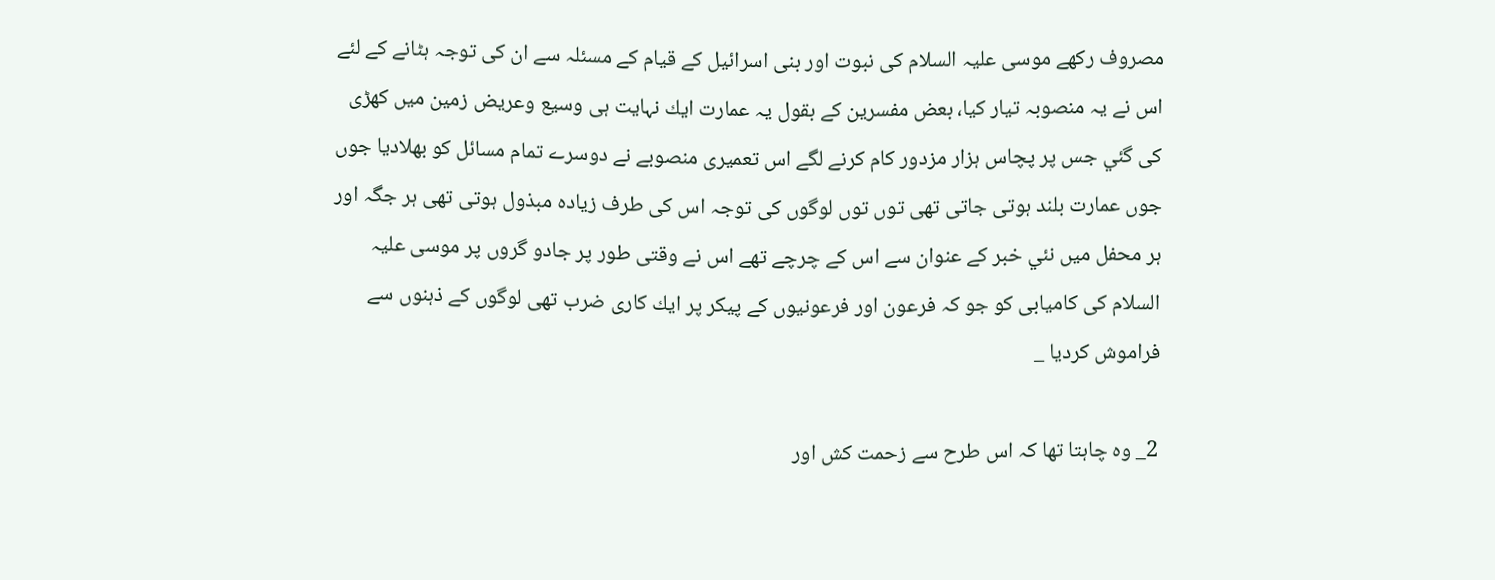مصروف ركھے موسى عليہ السلام كى نبوت اور بنى اسرائيل كے قيام كے مسئلہ سے ان كى توجہ ہٹانے كے لئے اس نے يہ منصوبہ تيار كيا، بعض مفسرين كے بقول يہ عمارت ايك نہايت ہى وسيع وعريض زمين ميں كھڑى كى گئي جس پر پچاس ہزار مزدور كام كرنے لگے اس تعميرى منصوبے نے دوسرے تمام مسائل كو بھلاديا جوں جوں عمارت بلند ہوتى جاتى تھى توں توں لوگوں كى توجہ اس كى طرف زيادہ مبذول ہوتى تھى ہر جگہ اور ہر محفل ميں نئي خبر كے عنوان سے اس كے چرچے تھے اس نے وقتى طور پر جادو گروں پر موسى عليہ السلام كى كاميابى كو جو كہ فرعون اور فرعونيوں كے پيكر پر ايك كارى ضرب تھى لوگوں كے ذہنوں سے فراموش كرديا _

2_ وہ چاہتا تھا كہ اس طرح سے زحمت كش اور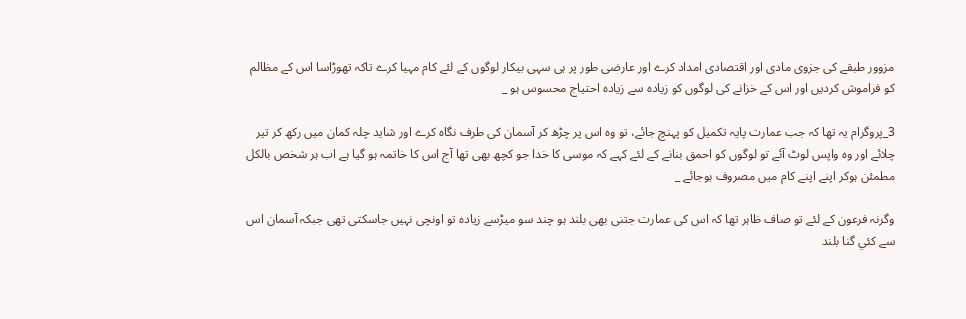مزوور طبقے كى جزوى مادى اور اقتصادى امداد كرے اور عارضى طور پر ہى سہى بيكار لوگوں كے لئے كام مہيا كرے تاكہ تھوڑاسا اس كے مظالم كو فراموش كرديں اور اس كے خزانے كى لوگوں كو زيادہ سے زيادہ احتياج محسوس ہو _

3_پروگرام يہ تھا كہ جب عمارت پايہ تكميل كو پہنچ جائے، تو وہ اس پر چڑھ كر آسمان كى طرف نگاہ كرے اور شايد چلہ كمان ميں ركھ كر تير چلائے اور وہ واپس لوٹ آئے تو لوگوں كو احمق بنانے كے لئے كہے كہ موسى كا خدا جو كچھ بھى تھا آج اس كا خاتمہ ہو گيا ہے اب ہر شخص بالكل مطمئن ہوكر اپنے اپنے كام ميں مصروف ہوجائے _

وگرنہ فرعون كے لئے تو صاف ظاہر تھا كہ اس كى عمارت جتنى بھى بلند ہو چند سو ميڑسے زيادہ تو اونچى نہيں جاسكتى تھى جبكہ آسمان اس سے كئي گنا بلند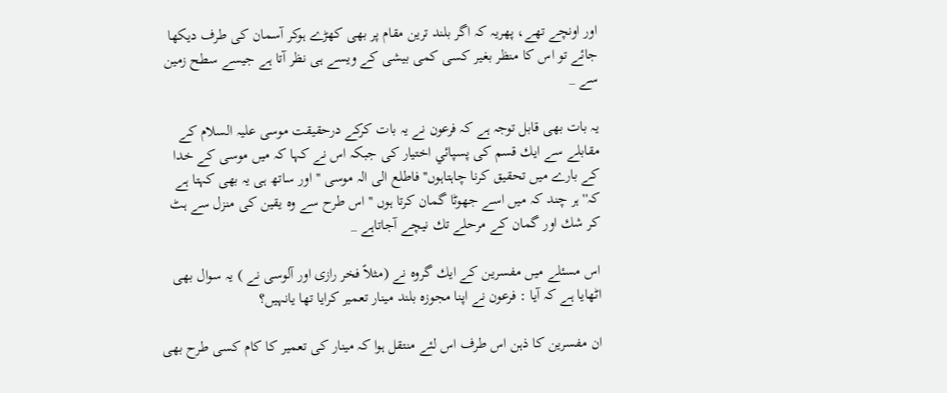اور اونچے تھے، پھريہ كہ اگر بلند ترين مقام پر بھى كھڑے ہوكر آسمان كى طرف ديكھا جائے تو اس كا منظر بغير كسى كمى بيشى كے ويسے ہى نظر آتا ہے جيسے سطح زمين سے _

يہ بات بھى قابل توجہ ہے كہ فرعون نے يہ بات كركے درحقيقت موسى عليہ السلام كے مقابلے سے ايك قسم كى پسپائي اختيار كى جبكہ اس نے كہا كہ ميں موسى كے خدا كے بارے ميں تحقيق كرنا چاہتاہوں'' فاطلع الى الہ موسى '' اور ساتھ ہى يہ بھى كہتا ہے كہ'' ہر چند كہ ميں اسے جھوٹا گمان كرتا ہوں '' اس طرح سے وہ يقين كى منزل سے ہٹ كر شك اور گمان كے مرحلے تك نيچے آجاتاہے _

اس مسئلے ميں مفسرين كے ايك گروہ نے (مثلاً فخر رازى اور آلوسى نے ) يہ سوال بھى اٹھايا ہے كہ آيا : فرعون نے اپنا مجوزہ بلند مينار تعمير كرايا تھا يانہيں؟

ان مفسرين كا ذہن اس طرف اس لئے منتقل ہوا كہ مينار كى تعمير كا كام كسى طرح بھى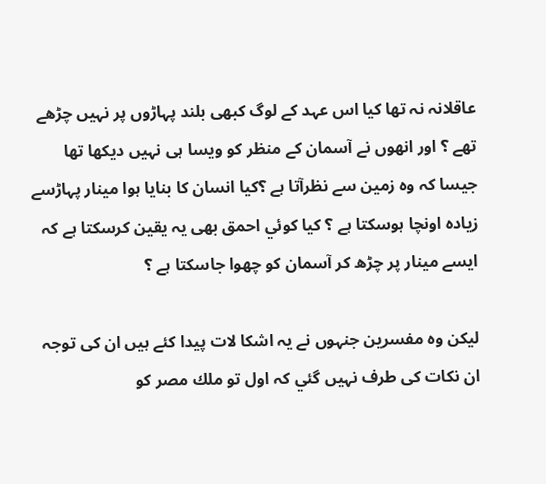عاقلانہ نہ تھا كيا اس عہد كے لوگ كبھى بلند پہاڑوں پر نہيں چڑھے تھے ؟ اور انھوں نے آسمان كے منظر كو ويسا ہى نہيں ديكھا تھا جيسا كہ وہ زمين سے نظرآتا ہے ؟كيا انسان كا بنايا ہوا مينار پہاڑسے زيادہ اونچا ہوسكتا ہے ؟ كيا كوئي احمق بھى يہ يقين كرسكتا ہے كہ ايسے مينار پر چڑھ كر آسمان كو چھوا جاسكتا ہے ؟

ليكن وہ مفسرين جنہوں نے يہ اشكا لات پيدا كئے ہيں ان كى توجہ ان نكات كى طرف نہيں گئي كہ اول تو ملك مصر كو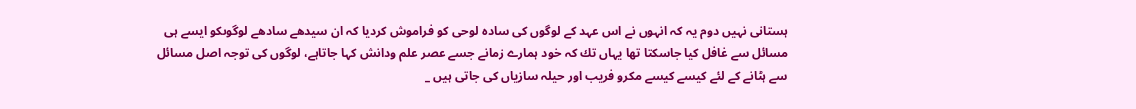ہستانى نہيں دوم يہ كہ انہوں نے اس عہد كے لوگوں كى سادہ لوحى كو فراموش كرديا كہ ان سيدھے سادھے لوگوںكو ايسے ہى مسائل سے غافل كيا جاسكتا تھا يہاں تك كہ خود ہمارے زمانے جسے عصر علم ودانش كہا جاتاہے، لوگوں كى توجہ اصل مسائل سے ہٹانے كے لئے كيسے كيسے مكرو فريب اور حيلہ سازياں كى جاتى ہيں _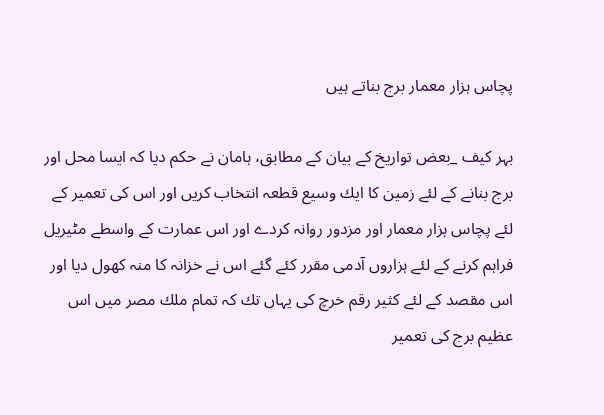پچاس ہزار معمار برج بناتے ہيں

بہر كيف _بعض تواريخ كے بيان كے مطابق، ہامان نے حكم ديا كہ ايسا محل اور برج بنانے كے لئے زمين كا ايك وسيع قطعہ انتخاب كريں اور اس كى تعمير كے لئے پچاس ہزار معمار اور مزدور روانہ كردے اور اس عمارت كے واسطے مٹيريل فراہم كرنے كے لئے ہزاروں آدمى مقرر كئے گئے اس نے خزانہ كا منہ كھول ديا اور اس مقصد كے لئے كثير رقم خرچ كى يہاں تك كہ تمام ملك مصر ميں اس عظيم برج كى تعمير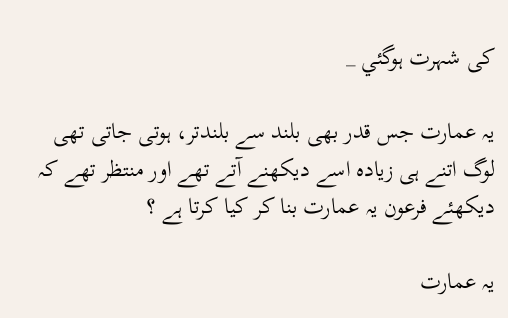كى شہرت ہوگئي _

يہ عمارت جس قدر بھى بلند سے بلندتر، ہوتى جاتى تھى لوگ اتنے ہى زيادہ اسے ديكھنے آتے تھے اور منتظر تھے كہ ديكھئے فرعون يہ عمارت بنا كر كيا كرتا ہے ؟

يہ عمارت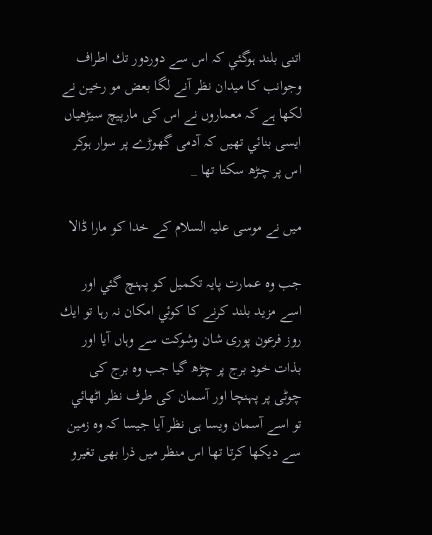اتنى بلند ہوگئي كہ اس سے دوردور تك اطراف وجوانب كا ميدان نظر آنے لگا بعض مو رخين نے لكھا ہے كہ معماروں نے اس كى مارپيچ سيڑھياں ايسى بنائي تھيں كہ آدمى گھوڑے پر سوار ہوكر اس پر چڑھ سكتا تھا _

ميں نے موسى عليہ السلام كے خدا كو مارا ڈالا

جب وہ عمارت پايہ تكميل كو پہنچ گئي اور اسے مزيد بلند كرنے كا كوئي امكان نہ رہا تو ايك روز فرعون پورى شان وشوكت سے وہاں آيا اور بذات خود برج پر چڑھ گيا جب وہ برج كى چوٹى پر پہنچا اور آسمان كى طرف نظر اٹھائي تو اسے آسمان ويسا ہى نظر آيا جيسا كہ وہ زمين سے ديكھا كرتا تھا اس منظر ميں ذرا بھى تغيرو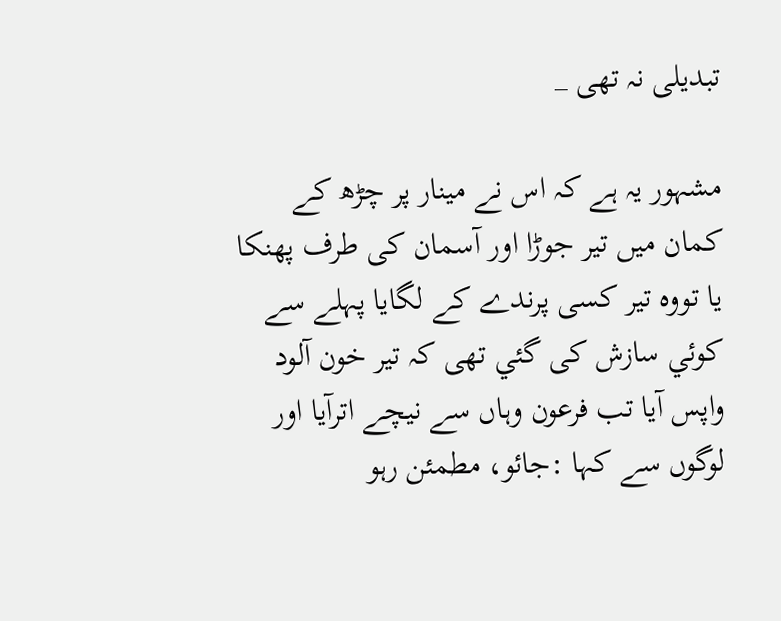تبديلى نہ تھى _

مشہور يہ ہے كہ اس نے مينار پر چڑھ كے كمان ميں تير جوڑا اور آسمان كى طرف پھنكا يا تووہ تير كسى پرندے كے لگايا پہلے سے كوئي سازش كى گئي تھى كہ تير خون آلود واپس آيا تب فرعون وہاں سے نيچے اترآيا اور لوگوں سے كہا :جائو، مطمئن رہو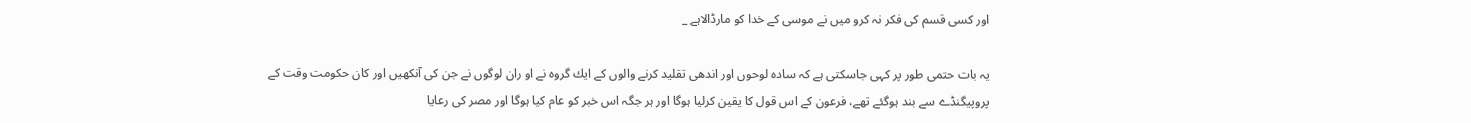اور كسى قسم كى فكر نہ كرو ميں نے موسى كے خدا كو مارڈالاہے _

يہ بات حتمى طور پر كہى جاسكتى ہے كہ سادہ لوحوں اور اندھى تقليد كرنے والوں كے ايك گروہ نے او ران لوگوں نے جن كى آنكھيں اور كان حكومت وقت كے پروپيگنڈے سے بند ہوگئے تھے، فرعون كے اس قول كا يقين كرليا ہوگا اور ہر جگہ اس خبر كو عام كيا ہوگا اور مصر كى رعايا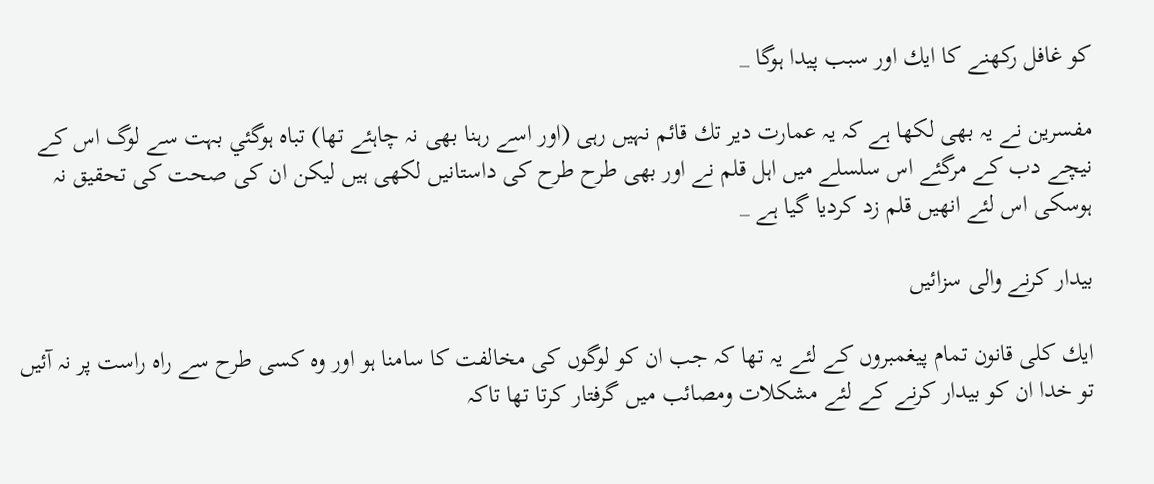كو غافل ركھنے كا ايك اور سبب پيدا ہوگا _

مفسرين نے يہ بھى لكھا ہے كہ يہ عمارت دير تك قائم نہيں رہى (اور اسے رہنا بھى نہ چاہئے تھا) تباہ ہوگئي بہت سے لوگ اس كے نيچے دب كے مرگئے اس سلسلے ميں اہل قلم نے اور بھى طرح طرح كى داستانيں لكھى ہيں ليكن ان كى صحت كى تحقيق نہ ہوسكى اس لئے انھيں قلم زد كرديا گيا ہے _

بيدار كرنے والى سزائيں

ايك كلى قانون تمام پيغمبروں كے لئے يہ تھا كہ جب ان كو لوگوں كى مخالفت كا سامنا ہو اور وہ كسى طرح سے راہ راست پر نہ آئيں تو خدا ان كو بيدار كرنے كے لئے مشكلات ومصائب ميں گرفتار كرتا تھا تاكہ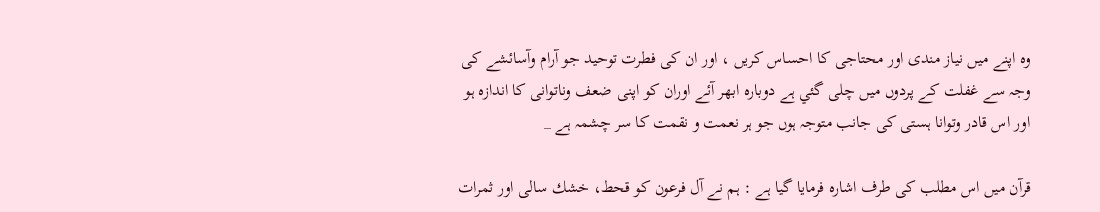وہ اپنے ميں نياز مندى اور محتاجى كا احساس كريں ، اور ان كى فطرت توحيد جو آرام وآسائشے كى وجہ سے غفلت كے پردوں ميں چلى گئي ہے دوبارہ ابھر آئے اوران كو اپنى ضعف وناتوانى كا اندازہ ہو اور اس قادر وتوانا ہستى كى جانب متوجہ ہوں جو ہر نعمت و نقمت كا سر چشمہ ہے _

قرآن ميں اس مطلب كى طرف اشارہ فرمايا گيا ہے : ہم نے آل فرعون كو قحط، خشك سالى اور ثمرات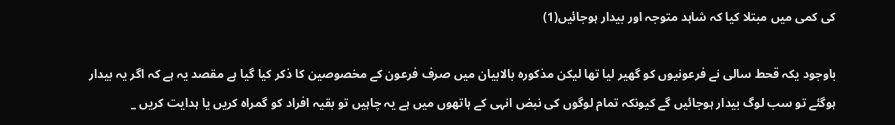كى كمى ميں مبتلا كيا كہ شاہد متوجہ اور بيدار ہوجائيں(1)

باوجود يكہ قحط سالى نے فرعونيوں كو گھير ليا تھا ليكن مذكورہ بالابيان ميں صرف فرعون كے مخصوصين كا ذكر كيا گيا ہے مقصد يہ ہے كہ اگر يہ بيدار ہوگئے تو سب لوگ بيدار ہوجائيں گے كيونكہ تمام لوگوں كى نبض انہى كے ہاتھوں ميں ہے يہ چاہيں تو بقيہ افراد كو گمراہ كريں يا ہدايت كريں _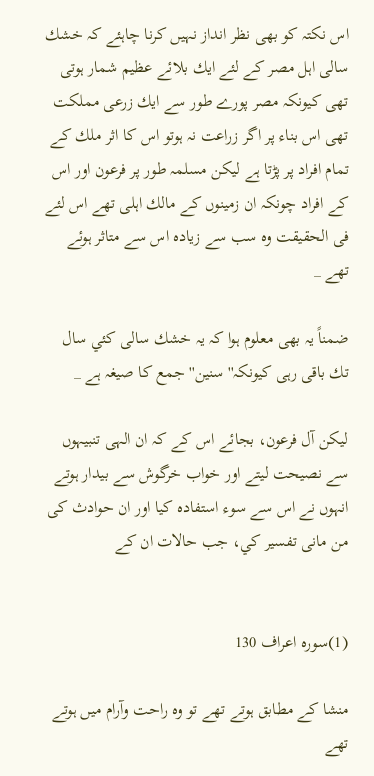اس نكتہ كو بھى نظر انداز نہيں كرنا چاہئے كہ خشك سالى اہل مصر كے لئے ايك بلائے عظيم شمار ہوتى تھى كيونكہ مصر پورے طور سے ايك زرعى مملكت تھى اس بناء پر اگر زراعت نہ ہوتو اس كا اثر ملك كے تمام افراد پر پڑتا ہے ليكن مسلمہ طور پر فرعون اور اس كے افراد چونكہ ان زمينوں كے مالك اہلى تھے اس لئے فى الحقيقت وہ سب سے زيادہ اس سے متاثر ہوئے تھے _

ضمناً يہ بھى معلوم ہوا كہ يہ خشك سالى كئي سال تك باقى رہى كيونكہ'' سنين'' جمع كا صيغہ ہے _

ليكن آل فرعون، بجائے اس كے كہ ان الہى تنبيہوں سے نصيحت ليتے اور خواب خرگوش سے بيدار ہوتے انہوں نے اس سے سوء استفادہ كيا اور ان حوادث كى من مانى تفسير كي، جب حالات ان كے


(1)سورہ اعراف 130

منشا كے مطابق ہوتے تھے تو وہ راحت وآرام ميں ہوتے تھے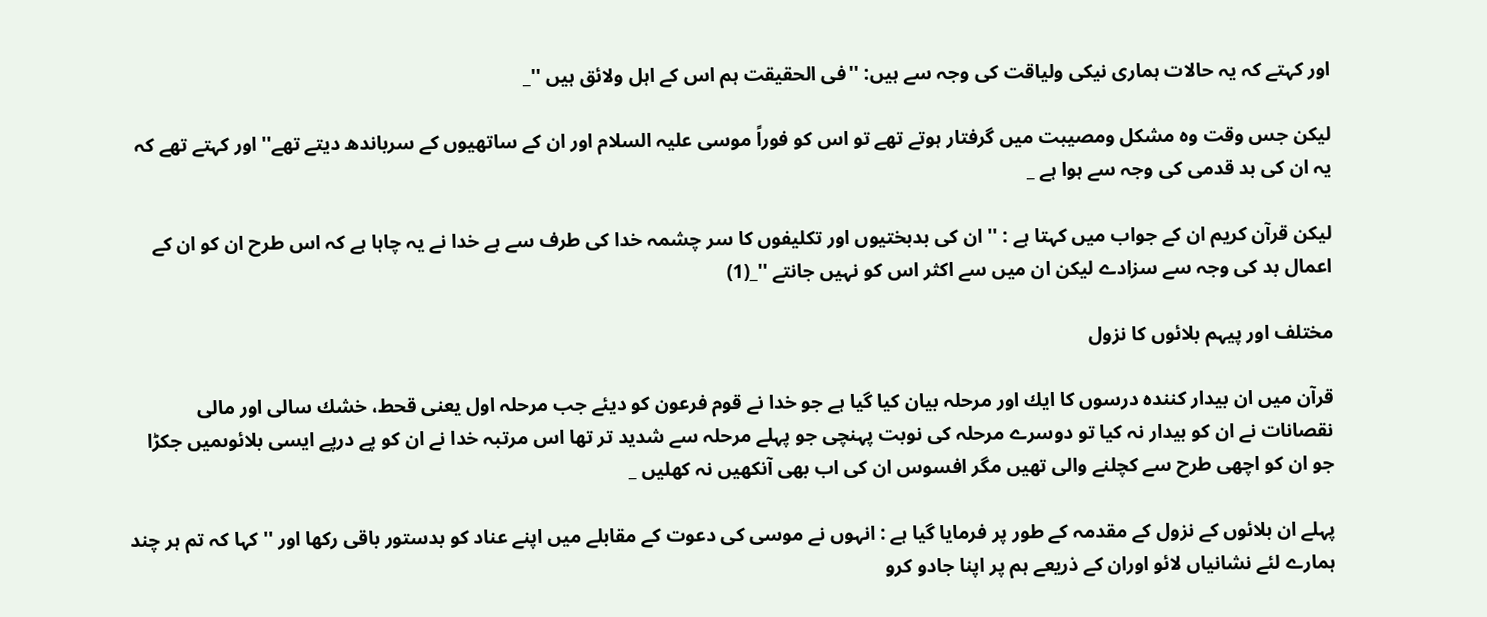اور كہتے كہ يہ حالات ہمارى نيكى ولياقت كى وجہ سے ہيں: ''فى الحقيقت ہم اس كے اہل ولائق ہيں ''_

ليكن جس وقت وہ مشكل ومصيبت ميں گرفتار ہوتے تھے تو اس كو فوراً موسى عليہ السلام اور ان كے ساتھيوں كے سرباندھ ديتے تھے'' اور كہتے تھے كہ يہ ان كى بد قدمى كى وجہ سے ہوا ہے _

ليكن قرآن كريم ان كے جواب ميں كہتا ہے : '' ان كى بدبختيوں اور تكليفوں كا سر چشمہ خدا كى طرف سے ہے خدا نے يہ چاہا ہے كہ اس طرح ان كو ان كے اعمال بد كى وجہ سے سزادے ليكن ان ميں سے اكثر اس كو نہيں جانتے ''_(1)

مختلف اور پيہم بلائوں كا نزول

قرآن ميں ان بيدار كنندہ درسوں كا ايك اور مرحلہ بيان كيا گيا ہے جو خدا نے قوم فرعون كو ديئے جب مرحلہ اول يعنى قحط، خشك سالى اور مالى نقصانات نے ان كو بيدار نہ كيا تو دوسرے مرحلہ كى نوبت پہنچى جو پہلے مرحلہ سے شديد تر تھا اس مرتبہ خدا نے ان كو پے درپے ايسى بلائوںميں جكڑا جو ان كو اچھى طرح سے كچلنے والى تھيں مگر افسوس ان كى اب بھى آنكھيں نہ كھليں _

پہلے ان بلائوں كے نزول كے مقدمہ كے طور پر فرمايا گيا ہے : انہوں نے موسى كى دعوت كے مقابلے ميں اپنے عناد كو بدستور باقى ركھا اور ''كہا كہ تم ہر چند ہمارے لئے نشانياں لائو اوران كے ذريعے ہم پر اپنا جادو كرو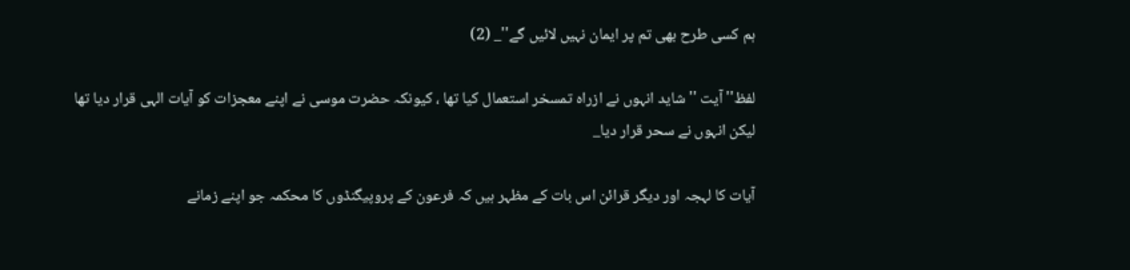ہم كسى طرح بھى تم پر ايمان نہيں لائيں گے''_ (2)

لفظ''آيت '' شايد انہوں نے ازراہ تمسخر استعمال كيا تھا ، كيونكہ حضرت موسى نے اپنے معجزات كو آيات الہى قرار ديا تھا ليكن انہوں نے سحر قرار ديا_

آيات كا لہجہ اور ديگر قرائن اس بات كے مظہر ہيں كہ فرعون كے پروپيگنڈوں كا محكمہ جو اپنے زمانے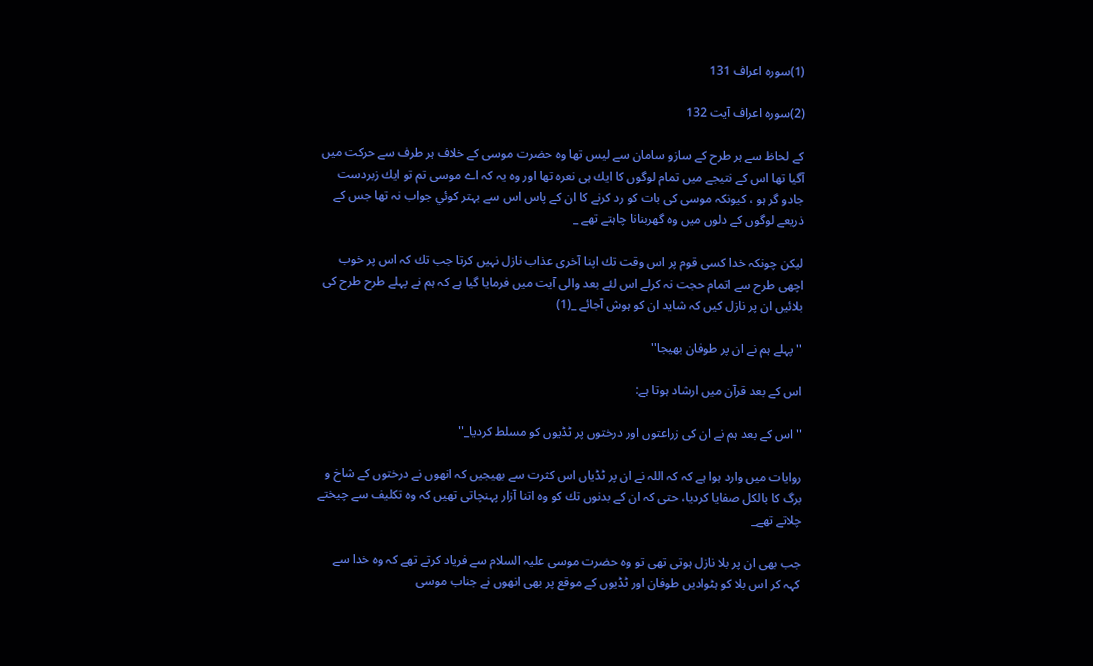(1)سورہ اعراف 131

(2)سورہ اعراف آيت 132

كے لحاظ سے ہر طرح كے سازو سامان سے ليس تھا وہ حضرت موسى كے خلاف ہر طرف سے حركت ميں آگيا تھا اس كے نتيجے ميں تمام لوگوں كا ايك ہى نعرہ تھا اور وہ يہ كہ اے موسى تم تو ايك زبردست جادو گر ہو ، كيونكہ موسى كى بات كو رد كرنے كا ان كے پاس اس سے بہتر كوئي جواب نہ تھا جس كے ذريعے لوگوں كے دلوں ميں وہ گھربنانا چاہتے تھے _

ليكن چونكہ خدا كسى قوم پر اس وقت تك اپنا آخرى عذاب نازل نہيں كرتا جب تك كہ اس پر خوب اچھى طرح سے اتمام حجت نہ كرلے اس لئے بعد والى آيت ميں فرمايا گيا ہے كہ ہم نے پہلے طرح طرح كى بلائيں ان پر نازل كيں كہ شايد ان كو ہوش آجائے _(1)

''پہلے ہم نے ان پر طوفان بھيجا''

اس كے بعد قرآن ميں ارشاد ہوتا ہے:

''اس كے بعد ہم نے ان كى زراعتوں اور درختوں پر ٹڈيوں كو مسلط كرديا_''

روايات ميں وارد ہوا ہے كہ كہ اللہ نے ان پر ٹڈياں اس كثرت سے بھيجيں كہ انھوں نے درختوں كے شاخ و برگ كا بالكل صفايا كرديا، حتى كہ ان كے بدنوں تك كو وہ اتنا آزار پہنچاتى تھيں كہ وہ تكليف سے چيختے چلاتے تھے_

جب بھى ان پر بلا نازل ہوتى تھى تو وہ حضرت موسى عليہ السلام سے فرياد كرتے تھے كہ وہ خدا سے كہہ كر اس بلا كو ہٹواديں طوفان اور ٹڈيوں كے موقع پر بھى انھوں نے جناب موسى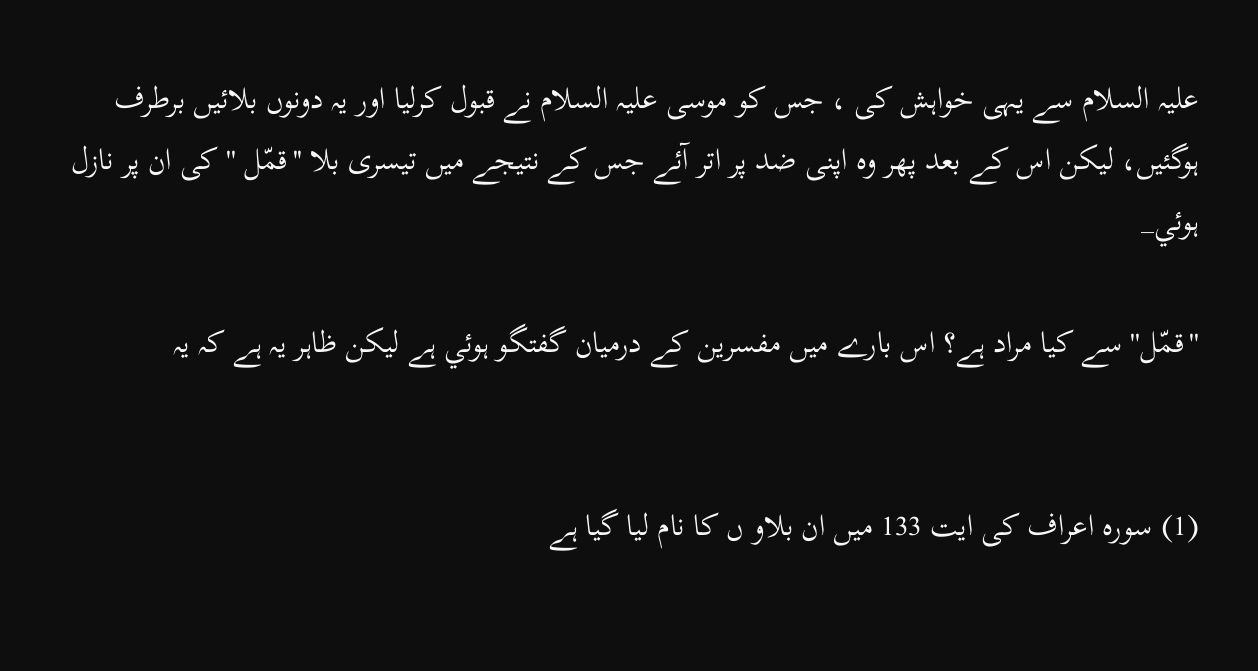عليہ السلام سے يہى خواہش كى ، جس كو موسى عليہ السلام نے قبول كرليا اور يہ دونوں بلائيں برطرف ہوگئيں، ليكن اس كے بعد پھر وہ اپنى ضد پر اتر آئے جس كے نتيجے ميں تيسرى بلا ''قمّل '' كى ان پر نازل ہوئي_

''قمّل'' سے كيا مراد ہے؟ اس بارے ميں مفسرين كے درميان گفتگو ہوئي ہے ليكن ظاہر يہ ہے كہ يہ


(1) سورہ اعراف كى ايت 133 ميں ان بلاو ں كا نام ليا گيا ہے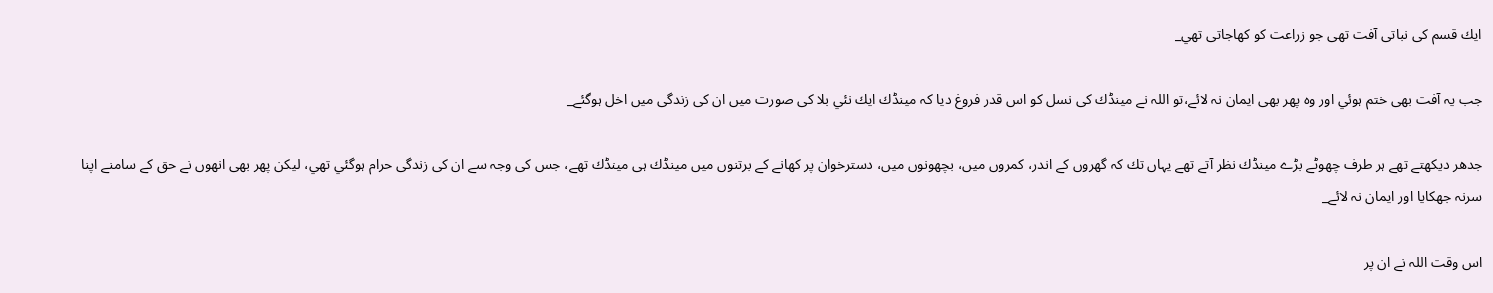ايك قسم كى نباتى آفت تھى جو زراعت كو كھاجاتى تھي_

جب يہ آفت بھى ختم ہوئي اور وہ پھر بھى ايمان نہ لائے،تو اللہ نے مينڈك كى نسل كو اس قدر فروغ ديا كہ مينڈك ايك نئي بلا كى صورت ميں ان كى زندگى ميں اخل ہوگئے_

جدھر ديكھتے تھے ہر طرف چھوٹے بڑے مينڈك نظر آتے تھے يہاں تك كہ گھروں كے اندر، كمروں ميں، بچھونوں ميں، دسترخوان پر كھانے كے برتنوں ميں مينڈك ہى مينڈك تھے، جس كى وجہ سے ان كى زندگى حرام ہوگئي تھي، ليكن پھر بھى انھوں نے حق كے سامنے اپنا سرنہ جھكايا اور ايمان نہ لائے_

اس وقت اللہ نے ان پر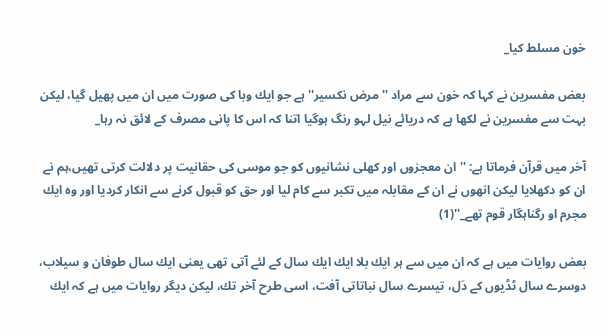خون مسلط كيا_

بعض مفسرين نے كہا كہ خون سے مراد ''مرض نكسير'' ہے جو ايك وبا كى صورت ميں ان ميں پھيل گيا، ليكن بہت سے مفسرين نے لكھا ہے كہ دريائے نيل لہو رنگ ہوگيا اتنا كہ اس كا پانى مصرف كے لائق نہ رہا_

آخر ميں قرآن فرماتا ہے: '' ان معجزوں اور كھلى نشانيوں كو جو موسى كى حقانيت پر دلالت كرتى تھيں،ہم نے ان كو دكھلايا ليكن انھوں نے ان كے مقابلہ ميں تكبر سے كام ليا اور حق كو قبول كرنے سے انكار كرديا اور وہ ايك مجرم او رگناہگار قوم تھے_''(1)

بعض روايات ميں ہے كہ ان ميں سے ہر ايك بلا ايك ايك سال كے لئے آتى تھى يعنى ايك سال طوفان و سيلاب، دوسرے سال ٹڈيوں كے دَل، تيسرے سال نباتاتى آفت، اسى طرح آخر تك، ليكن ديگر روايات ميں ہے كہ ايك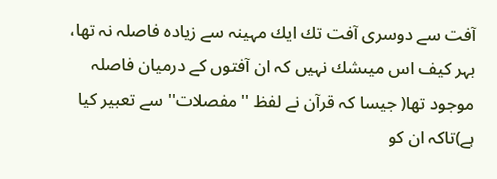آفت سے دوسرى آفت تك ايك مہينہ سے زيادہ فاصلہ نہ تھا، بہر كيف اس ميںشك نہيں كہ ان آفتوں كے درميان فاصلہ موجود تھا( جيسا كہ قرآن نے لفظ ''مفصلات'' سے تعبير كيا ہے)تاكہ ان كو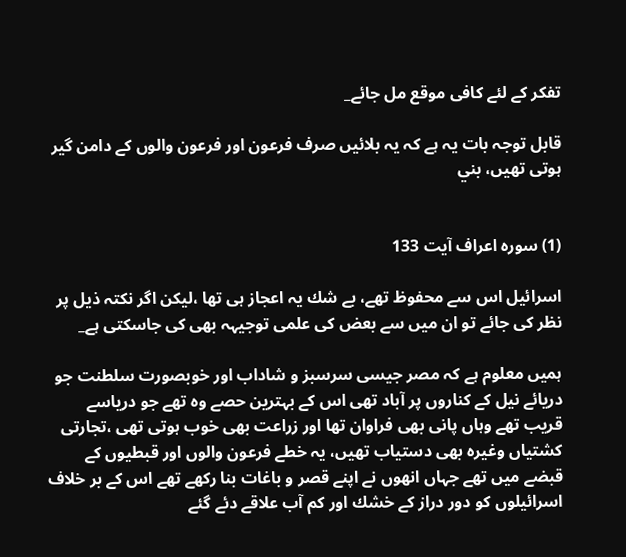تفكر كے لئے كافى موقع مل جائے_

قابل توجہ بات يہ ہے كہ يہ بلائيں صرف فرعون اور فرعون والوں كے دامن گير ہوتى تھيں، بني


(1) سورہ اعراف آيت 133

اسرائيل اس سے محفوظ تھے، بے شك يہ اعجاز ہى تھا ،ليكن اگر نكتہ ذيل پر نظر كى جائے تو ان ميں سے بعض كى علمى توجيہہ بھى كى جاسكتى ہے_

ہميں معلوم ہے كہ مصر جيسى سرسبز و شاداب اور خوبصورت سلطنت جو دريائے نيل كے كناروں پر آباد تھى اس كے بہترين حصے وہ تھے جو درياسے قريب تھے وہاں پانى بھى فراوان تھا اور زراعت بھى خوب ہوتى تھى ،تجارتى كشتياں وغيرہ بھى دستياب تھيں، يہ خطے فرعون والوں اور قبطيوں كے قبضے ميں تھے جہاں انھوں نے اپنے قصر و باغات بنا ركھے تھے اس كے بر خلاف اسرائيلوں كو دور دراز كے خشك اور كم آب علاقے دئے گئے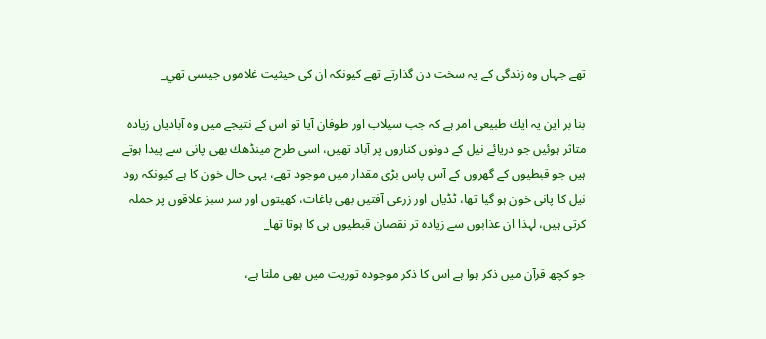تھے جہاں وہ زندگى كے يہ سخت دن گذارتے تھے كيونكہ ان كى حيثيت غلاموں جيسى تھي_

بنا بر اين يہ ايك طبيعى امر ہے كہ جب سيلاب اور طوفان آيا تو اس كے نتيجے ميں وہ آبادياں زيادہ متاثر ہوئيں جو دريائے نيل كے دونوں كناروں پر آباد تھيں، اسى طرح مينڈھك بھى پانى سے پيدا ہوتے ہيں جو قبطيوں كے گھروں كے آس پاس بڑى مقدار ميں موجود تھے، يہى حال خون كا ہے كيونكہ رود نيل كا پانى خون ہو گيا تھا، ٹڈياں اور زرعى آفتيں بھى باغات، كھيتوں اور سر سبز علاقوں پر حملہ كرتى ہيں، لہذا ان عذابوں سے زيادہ تر نقصان قبطيوں ہى كا ہوتا تھا_

جو كچھ قرآن ميں ذكر ہوا ہے اس كا ذكر موجودہ توريت ميں بھى ملتا ہے،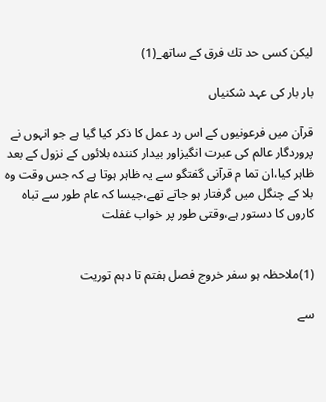ليكن كسى حد تك فرق كے ساتھ_(1)

بار بار كى عہد شكنياں

قرآن ميں فرعونيوں كے اس رد عمل كا ذكر كيا گيا ہے جو انہوں نے پروردگار عالم كى عبرت انگيزاور بيدار كنندہ بلائوں كے نزول كے بعد ظاہر كيا،ان تما م قرآنى گفتگو سے يہ ظاہر ہوتا ہے كہ جس وقت وہ بلا كے چنگل ميں گرفتار ہو جاتے تھے،جيسا كہ عام طور سے تباہ كاروں كا دستور ہے،وقتى طور پر خواب غفلت


(1)ملاحظہ ہو سفر خروج فصل ہفتم تا دہم توريت

سے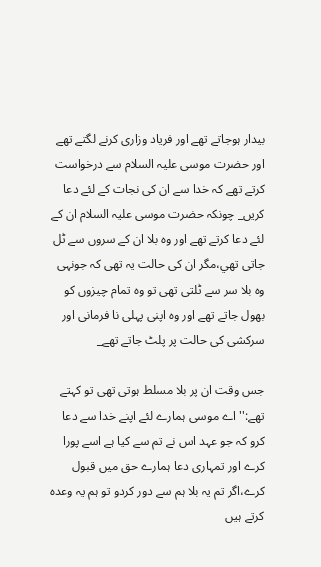بيدار ہوجاتے تھے اور فرياد وزارى كرنے لگتے تھے اور حضرت موسى عليہ السلام سے درخواست كرتے تھے كہ خدا سے ان كى نجات كے لئے دعا كريں_ چونكہ حضرت موسى عليہ السلام ان كے لئے دعا كرتے تھے اور وہ بلا ان كے سروں سے ٹل جاتى تھي،مگر ان كى حالت يہ تھى كہ جونہى وہ بلا سر سے ٹلتى تھى تو وہ تمام چيزوں كو بھول جاتے تھے اور وہ اپنى پہلى نا فرمانى اور سركشى كى حالت پر پلٹ جاتے تھے_

جس وقت ان پر بلا مسلط ہوتى تھى تو كہتے تھے:'' اے موسى ہمارے لئے اپنے خدا سے دعا كرو كہ جو عہد اس نے تم سے كيا ہے اسے پورا كرے اور تمہارى دعا ہمارے حق ميں قبول كرے،اگر تم يہ بلا ہم سے دور كردو تو ہم يہ وعدہ كرتے ہيں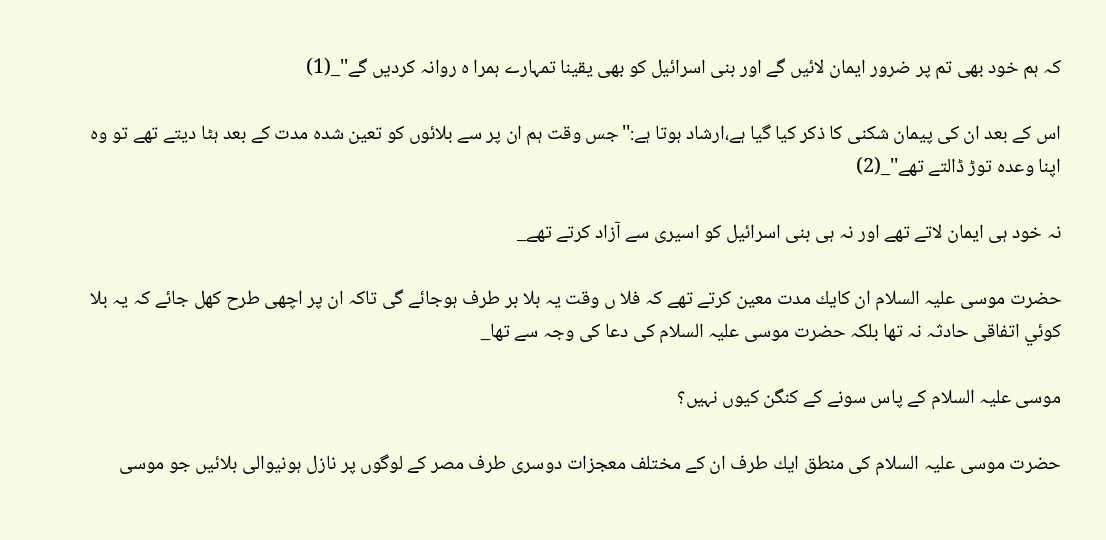كہ ہم خود بھى تم پر ضرور ايمان لائيں گے اور بنى اسرائيل كو بھى يقينا تمہارے ہمرا ہ روانہ كرديں گے''_(1)

اس كے بعد ان كى پيمان شكنى كا ذكر كيا گيا ہے،ارشاد ہوتا ہے:''جس وقت ہم ان پر سے بلائوں كو تعين شدہ مدت كے بعد ہٹا ديتے تھے تو وہ اپنا وعدہ توڑ ڈالتے تھے''_(2)

نہ خود ہى ايمان لاتے تھے اور نہ ہى بنى اسرائيل كو اسيرى سے آزاد كرتے تھے_

حضرت موسى عليہ السلام ان كايك مدت معين كرتے تھے كہ فلا ں وقت يہ بلا بر طرف ہوجائے گى تاكہ ان پر اچھى طرح كھل جائے كہ يہ بلا كوئي اتفاقى حادثہ نہ تھا بلكہ حضرت موسى عليہ السلام كى دعا كى وجہ سے تھا_

موسى عليہ السلام كے پاس سونے كے كنگن كيوں نہيں؟

حضرت موسى عليہ السلام كى منطق ايك طرف ان كے مختلف معجزات دوسرى طرف مصر كے لوگوں پر نازل ہونيوالى بلائيں جو موسى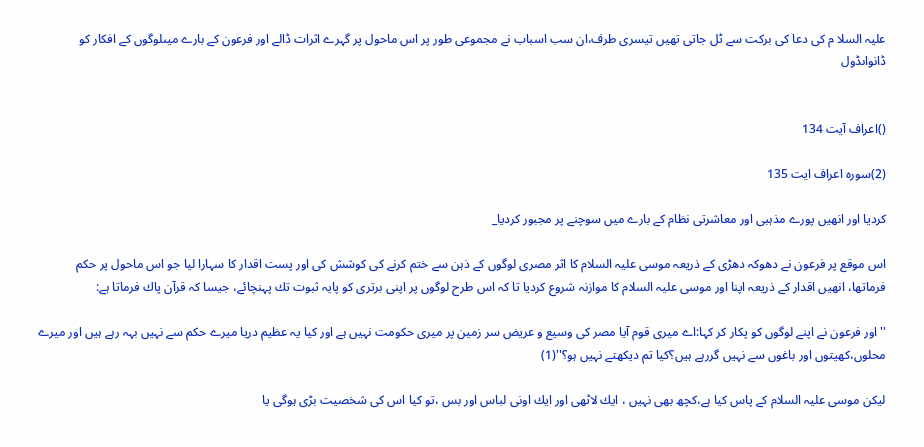عليہ السلا م كى دعا كى بركت سے ٹل جاتى تھيں تيسرى طرف،ان سب اسباب نے مجموعى طور پر اس ماحول پر گہرے اثرات ڈالے اور فرعون كے بارے ميںلوگوں كے افكار كو ڈانواںڈول


()اعراف آيت 134

(2)سورہ اعراف ايت 135

كرديا اور انھيں پورے مذہبى اور معاشرتى نظام كے بارے ميں سوچنے پر مجبور كرديا_

اس موقع پر فرعون نے دھوكہ دھڑى كے ذريعہ موسى عليہ السلام كا اثر مصرى لوگوں كے ذہن سے ختم كرنے كى كوشش كى اور پست اقدار كا سہارا ليا جو اس ماحول پر حكم فرماتھا، انھيں اقدار كے ذريعہ اپنا اور موسى عليہ السلام كا موازنہ شروع كرديا تا كہ اس طرح لوگوں پر اپنى برترى كو پايہ ثبوت تك پہنچائے، جيسا كہ قرآن پاك فرماتا ہے:

''اور فرعون نے اپنے لوگوں كو پكار كر كہا:اے ميرى قوم آيا مصر كى وسيع و عريض سر زمين پر ميرى حكومت نہيں ہے اور كيا يہ عظيم دريا ميرے حكم سے نہيں بہہ رہے ہيں اور ميرے محلوں،كھيتوں اور باغوں سے نہيں گررہے ہيں؟كيا تم ديكھتے نہيں ہو؟''(1)

ليكن موسى عليہ السلام كے پاس كيا ہے،كچھ بھى نہيں ، ايك لاٹھى اور ايك اونى لباس اور بس ،تو كيا اس كى شخصيت بڑى ہوگى يا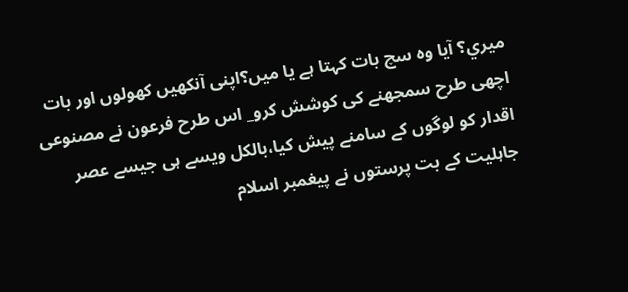ميري؟ آيا وہ سچ بات كہتا ہے يا ميں؟اپنى آنكھيں كھولوں اور بات اچھى طرح سمجھنے كى كوشش كرو_ اس طرح فرعون نے مصنوعى اقدار كو لوگوں كے سامنے پيش كيا،بالكل ويسے ہى جيسے عصر جاہليت كے بت پرستوں نے پيغمبر اسلام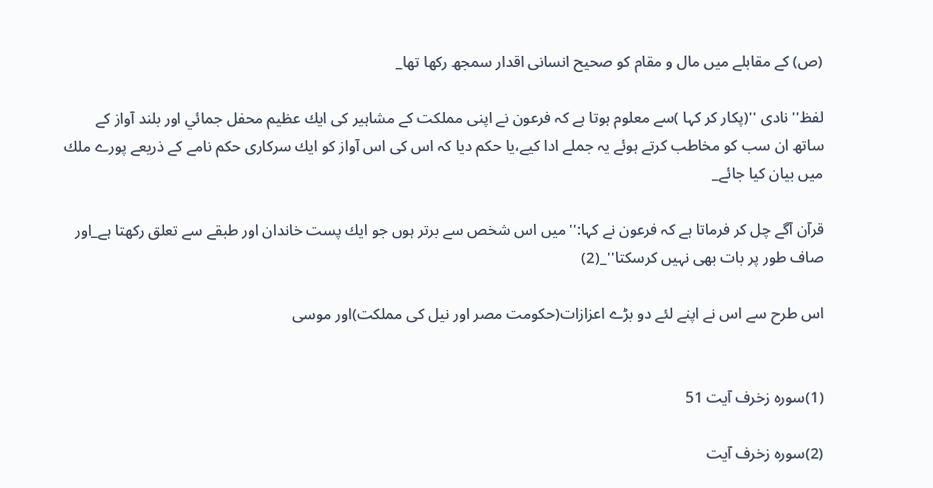(ص) كے مقابلے ميں مال و مقام كو صحيح انسانى اقدار سمجھ ركھا تھا_

لفظ''نادى ''(پكار كر كہا )سے معلوم ہوتا ہے كہ فرعون نے اپنى مملكت كے مشاہير كى ايك عظيم محفل جمائي اور بلند آواز كے ساتھ ان سب كو مخاطب كرتے ہوئے يہ جملے ادا كيے،يا حكم ديا كہ اس كى اس آواز كو ايك سركارى حكم نامے كے ذريعے پورے ملك ميں بيان كيا جائے_

قرآن آگے چل كر فرماتا ہے كہ فرعون نے كہا:''ميں اس شخص سے برتر ہوں جو ايك پست خاندان اور طبقے سے تعلق ركھتا ہے_اور صاف طور پر بات بھى نہيں كرسكتا''_(2)

اس طرح سے اس نے اپنے لئے دو بڑے اعزازات(حكومت مصر اور نيل كى مملكت)اور موسى


(1)سورہ زخرف آيت 51

(2)سورہ زخرف آيت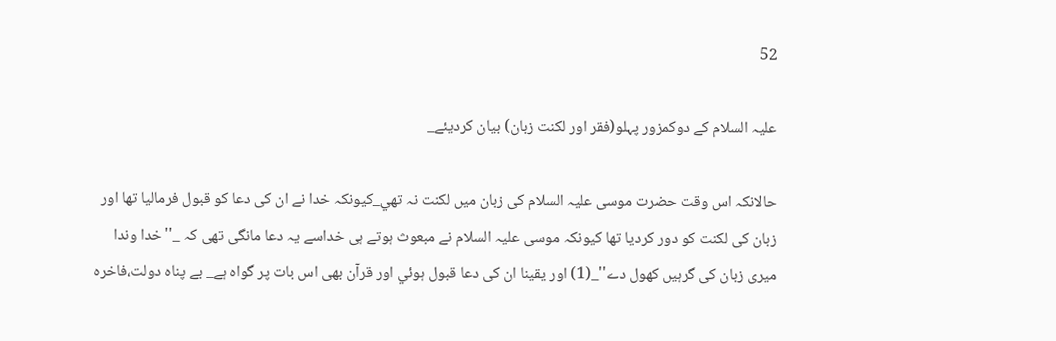52

عليہ السلام كے دوكمزور پہلو(فقر اور لكنت زبان) بيان كرديئے_

حالانكہ اس وقت حضرت موسى عليہ السلام كى زبان ميں لكنت نہ تھي_كيونكہ خدا نے ان كى دعا كو قبول فرماليا تھا اور زبان كى لكنت كو دور كرديا تھا كيونكہ موسى عليہ السلام نے مبعوث ہوتے ہى خداسے يہ دعا مانگى تھى كہ _''خدا وندا ميرى زبان كى گرہيں كھول دے''_(1) اور يقينا ان كى دعا قبول ہوئي اور قرآن بھى اس بات پر گواہ ہے_ بے پناہ دولت،فاخرہ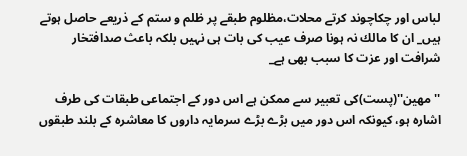لباس اور چكاچوند كرتے محلات،مظلوم طبقے پر ظلم و ستم كے ذريعے حاصل ہوتے ہيں_ ان كا مالك نہ ہونا صرف عيب كى بات ہى نہيں بلكہ باعث صدافتخار شرافت اور عزت كا سبب بھى ہے_

''مھين''(پست)كى تعبير سے ممكن ہے اس دور كے اجتماعى طبقات كى طرف اشارہ ہو، كيونكہ اس دور ميں بڑے بڑے سرمايہ داروں كا معاشرہ كے بلند طبقوں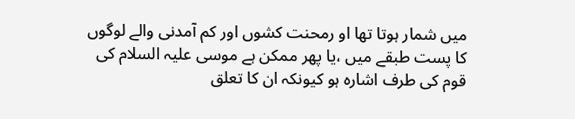ميں شمار ہوتا تھا او رمحنت كشوں اور كم آمدنى والے لوگوں كا پست طبقے ميں ،يا پھر ممكن ہے موسى عليہ السلام كى قوم كى طرف اشارہ ہو كيونكہ ان كا تعلق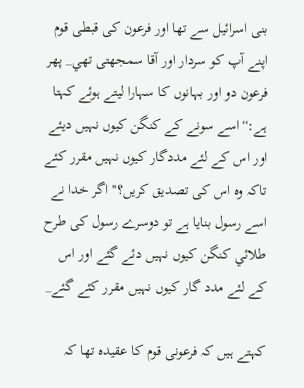بنى اسرائيل سے تھا اور فرعون كى قبطى قوم اپنے آپ كو سردار اور آقا سمجھتى تھي_ پھر فرعون دو اور بہانوں كا سہارا ليتے ہوئے كہتا ہے:''اسے سونے كے كنگن كيوں نہيں ديئے اور اس كے لئے مددگار كيوں نہيں مقرر كئے تاكہ وہ اس كى تصديق كريں؟'' اگر خدا نے اسے رسول بنايا ہے تو دوسرے رسول كى طرح طلائي كنگن كيوں نہيں دئے گئے اور اس كے لئے مدد گار كيوں نہيں مقرر كئے گئے_

كہتے ہيں كہ فرعونى قوم كا عقيدہ تھا كہ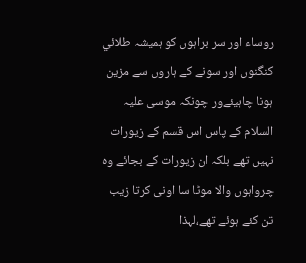روساء اور سر براہوں كو ہميشہ طلائي كنگنوں اور سونے كے ہاروں سے مزين ہونا چاہيئےور چونكہ موسى عليہ السلام كے پاس اس قسم كے زيورات نہيں تھے بلكہ ان زيورات كے بجائے وہ چرواہوں والا موٹا سا اونى كرتا زيب تن كئے ہوئے تھے،لہذا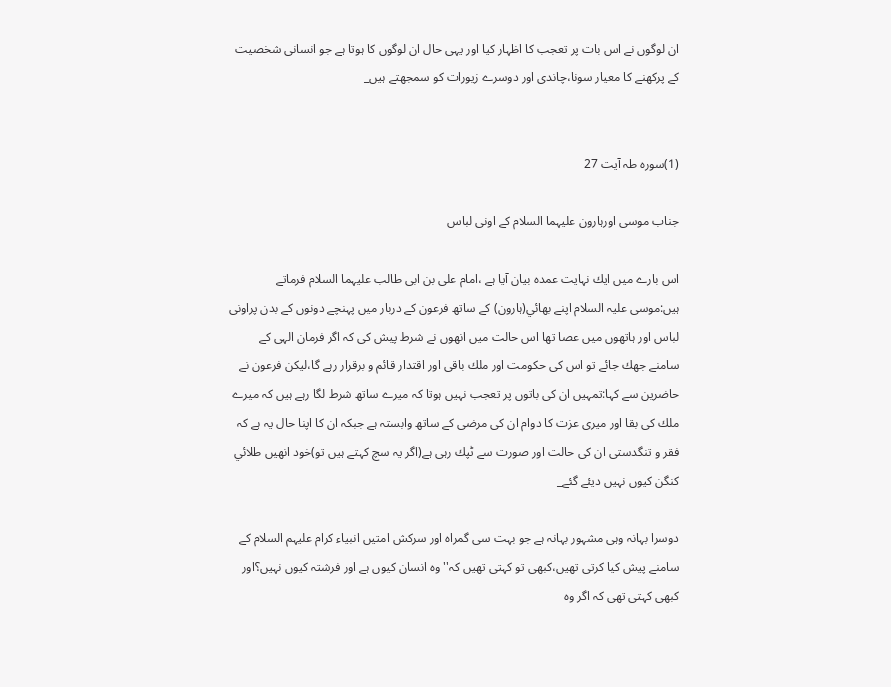ان لوگوں نے اس بات پر تعجب كا اظہار كيا اور يہى حال ان لوگوں كا ہوتا ہے جو انسانى شخصيت كے پركھنے كا معيار سونا،چاندى اور دوسرے زيورات كو سمجھتے ہيں_


(1)سورہ طہ آيت 27

جناب موسى اورہارون عليہما السلام كے اونى لباس

اس بارے ميں ايك نہايت عمدہ بيان آيا ہے ،امام على بن ابى طالب عليہما السلام فرماتے ہيں:موسى عليہ السلام اپنے بھائي(ہارون) كے ساتھ فرعون كے دربار ميں پہنچے دونوں كے بدن پراونى لباس اور ہاتھوں ميں عصا تھا اس حالت ميں انھوں نے شرط پيش كى كہ اگر فرمان الہى كے سامنے جھك جائے تو اس كى حكومت اور ملك باقى اور اقتدار قائم و برقرار رہے گا،ليكن فرعون نے حاضرين سے كہا:تمہيں ان كى باتوں پر تعجب نہيں ہوتا كہ ميرے ساتھ شرط لگا رہے ہيں كہ ميرے ملك كى بقا اور ميرى عزت كا دوام ان كى مرضى كے ساتھ وابستہ ہے جبكہ ان كا اپنا حال يہ ہے كہ فقر و تنگدستى ان كى حالت اور صورت سے ٹپك رہى ہے(اگر يہ سچ كہتے ہيں تو)خود انھيں طلائي كنگن كيوں نہيں ديئے گئے_

دوسرا بہانہ وہى مشہور بہانہ ہے جو بہت سى گمراہ اور سركش امتيں انبياء كرام عليہم السلام كے سامنے پيش كيا كرتى تھيں،كبھى تو كہتى تھيں كہ''وہ انسان كيوں ہے اور فرشتہ كيوں نہيں؟اور كبھى كہتى تھى كہ اگر وہ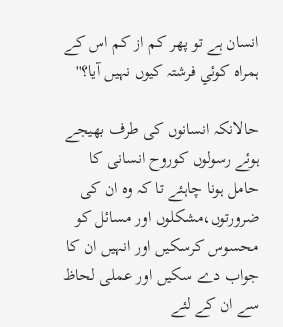انسان ہے تو پھر كم از كم اس كے ہمراہ كوئي فرشتہ كيوں نہيں آيا؟''

حالانكہ انسانوں كى طرف بھيجے ہوئے رسولوں كوروح انسانى كا حامل ہونا چاہئے تا كہ وہ ان كى ضرورتوں،مشكلوں اور مسائل كو محسوس كرسكيں اور انہيں ان كا جواب دے سكيں اور عملى لحاظ سے ان كے لئے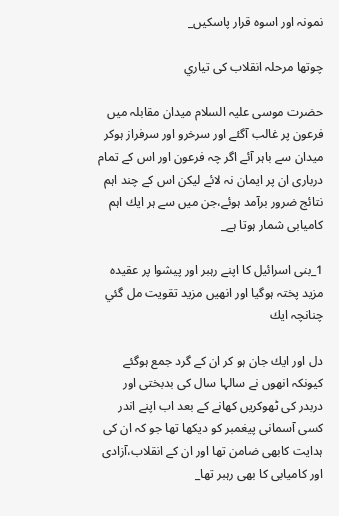نمونہ اور اسوہ قرار پاسكيں_

چوتھا مرحلہ انقلاب كى تياري

حضرت موسى عليہ السلام ميدان مقابلہ ميں فرعون پر غالب آگئے اور سرخرو اور سرفراز ہوكر ميدان سے باہر آئے اگر چہ فرعون اور اس كے تمام دربارى ان پر ايمان نہ لائے ليكن اس كے چند اہم نتائج ضرور برآمد ہوئے،جن ميں سے ہر ايك اہم كاميابى شمار ہوتا ہے_

1_بنى اسرائيل كا اپنے رہبر اور پيشوا پر عقيدہ مزيد پختہ ہوگيا اور انھيں مزيد تقويت مل گئي چنانچہ ايك

دل اور ايك جان ہو كر ان كے گرد جمع ہوگئے كيونكہ انھوں نے سالہا سال كى بدبختى اور دربدر كى ٹھوكريں كھانے كے بعد اب اپنے اندر كسى آسمانى پيغمبر كو ديكھا تھا جو كہ ان كى ہدايت كابھى ضامن تھا اور ان كے انقلاب،آزادى اور كاميابى كا بھى رہبر تھا_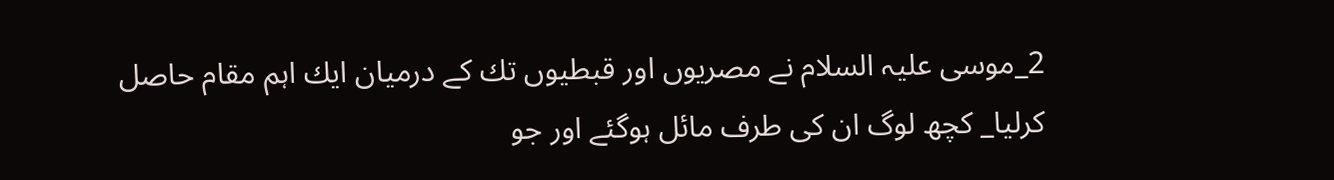2_موسى عليہ السلام نے مصريوں اور قبطيوں تك كے درميان ايك اہم مقام حاصل كرليا_ كچھ لوگ ان كى طرف مائل ہوگئے اور جو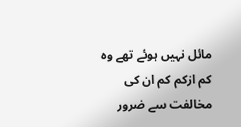مائل نہيں ہوئے تھے وہ كم ازكم كم ان كى مخالفت سے ضرور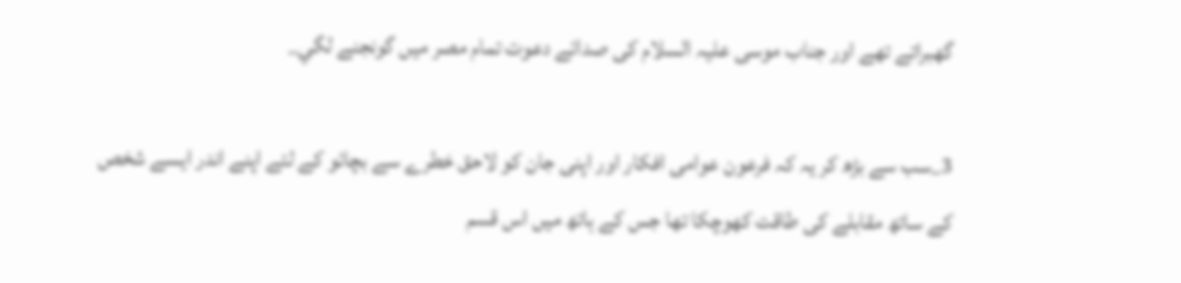گھبراتے تھے اور جناب موسى عليہ السلام كى صدائے دعوت تمام مصر ميں گونجنے لگي_

3_سب سے بڑھ كر يہ كہ فرعون عوامى افكار اور اپنى جان كو لاحق خطرے سے بچائو كے لئے اپنے اندر ايسے شخص كے ساتھ مقابلے كى طاقت كھوچكا تھا جس كے ہاتھ ميں اس قسم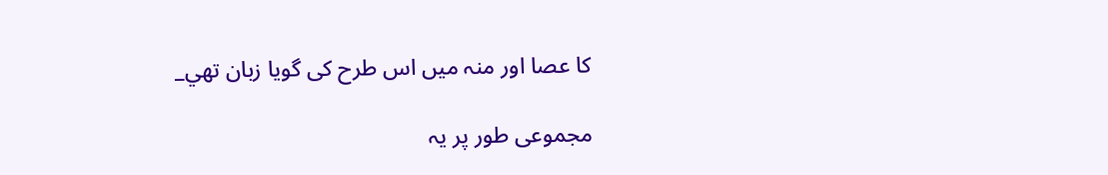كا عصا اور منہ ميں اس طرح كى گويا زبان تھي_

مجموعى طور پر يہ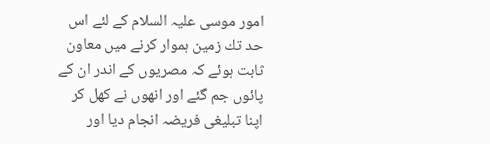امور موسى عليہ السلام كے لئے اس حد تك زمين ہموار كرنے ميں معاون ثابت ہوئے كہ مصريوں كے اندر ان كے پائوں جم گئے اور انھوں نے كھل كر اپنا تبليغى فريضہ انجام ديا اور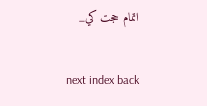اتمام حجت كي_

next index back